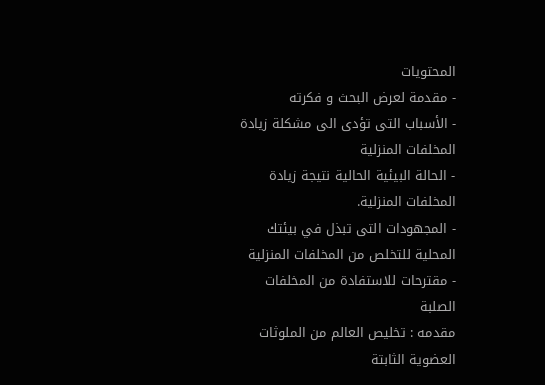المحتويات
- مقدمة لعرض البحث و فكرته
- الأسباب التى تؤدى الى مشكلة زيادة المخلفات المنزلية
- الحالة البيئية الحالية نتيجة زيادة المخلفات المنزلية.
- المجهودات التى تبذل في بيئتك المحلية للتخلص من المخلفات المنزلية
- مقترحات للاستفادة من المخلفات الصلبة
مقدمه : تخليص العالم من الملوثات العضوية الثابتة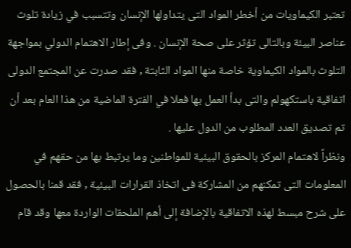تعتبر الكيماويات من أخطر المواد التى يتداولها الإنسان وتتسبب في زيادة تلوث عناصر البيئة وبالتالى تؤثر على صحة الإنسان . وفى إطار الاهتمام الدولي بمواجهة التلوث بالمواد الكيماوية خاصة منها المواد الثابتة , فقد صدرت عن المجتمع الدولى اتفاقية باستكهولم والتى بدأ العمل بها فعلا في الفترة الماضية من هذا العام بعد أن تم تصديق العدد المطلوب من الدول عليها .
ونظراً لاهتمام المركز بالحقوق البيئية للمواطنين وما يرتبط بها من حقهم في المعلومات التى تمكنهم من المشاركة فى اتخاذ القرارات البيئية , فقد قمنا بالحصول على شرح مبسط لهذه الاتفاقية بالإضافة إلى أهم الملحقات الواردة معها وقد قام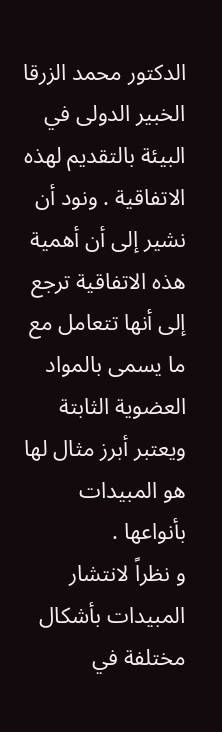الدكتور محمد الزرقا الخبير الدولى في البيئة بالتقديم لهذه الاتفاقية . ونود أن نشير إلى أن أهمية هذه الاتفاقية ترجع إلى أنها تتعامل مع ما يسمى بالمواد العضوية الثابتة ويعتبر أبرز مثال لها هو المبيدات بأنواعها .
و نظراً لانتشار المبيدات بأشكال مختلفة في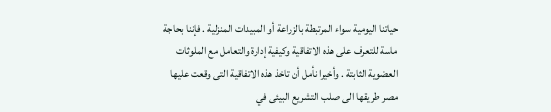حياتنا اليومية سواء المرتبطة بالزراعة أو المبيدات المنزلية . فإننا بحاجة ماسة للتعرف على هذه الاتفاقية وكيفية إدارة والتعامل مع الملوثات العضوية الثابتة . وأخيرا نأمل أن تاخذ هذه الاتفاقية التى وقعت عليها مصر طريقها الى صلب التشريع البيئى في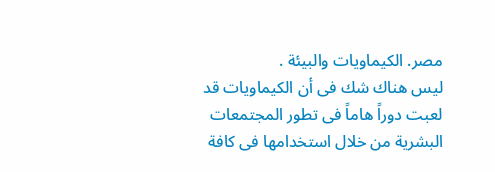مصر. الكيماويات والبيئة .
ليس هناك شك فى أن الكيماويات قد لعبت دوراً هاماً فى تطور المجتمعات البشرية من خلال استخدامها فى كافة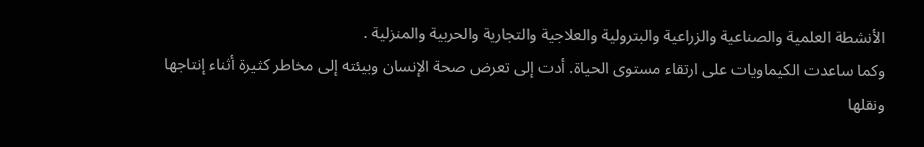الأنشطة العلمية والصناعية والزراعية والبترولية والعلاجية والتجارية والحربية والمنزلية .
وكما ساعدت الكيماويات على ارتقاء مستوى الحياة. أدت إلى تعرض صحة الإنسان وبيئته إلى مخاطر كثيرة أثناء إنتاجها ونقلها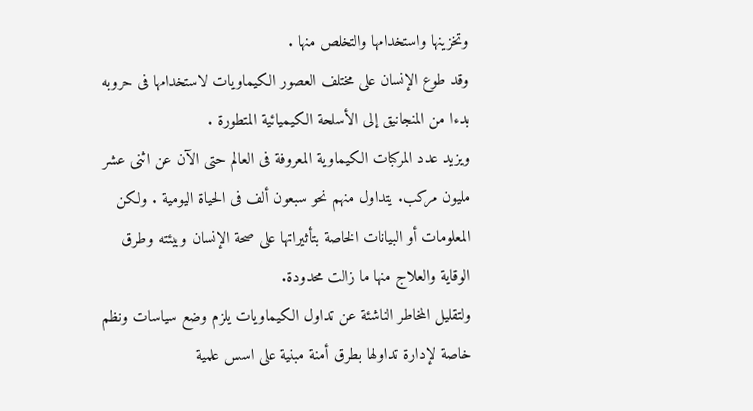وتخزينها واستخدامها والتخلص منها .
وقد طوع الإنسان على مختلف العصور الكيماويات لاستخدامها فى حروبه بدءا من المنجانيق إلى الأسلحة الكيميائية المتطورة .
ويزيد عدد المركبات الكيماوية المعروفة فى العالم حتى الآن عن اثنى عشر مليون مركب. يتداول منهم نحو سبعون ألف فى الحياة اليومية . ولكن المعلومات أو البيانات الخاصة بتأثيراتها على صحة الإنسان وبيئته وطرق الوقاية والعلاج منها ما زالت محدودة.
ولتقليل المخاطر الناشئة عن تداول الكيماويات يلزم وضع سياسات ونظم خاصة لإدارة تداولها بطرق أمنة مبنية على اسس علمية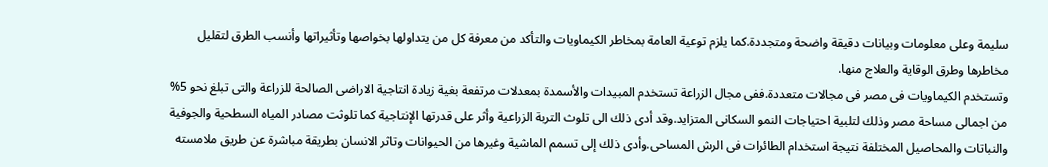سليمة وعلى معلومات وبيانات دقيقة واضحة ومتجددة.كما يلزم توعية العامة بمخاطر الكيماويات والتأكد من معرفة كل من يتداولها بخواصها وتأثيراتها وأنسب الطرق لتقليل مخاطرها وطرق الوقاية والعلاج منها.
وتستخدم الكيماويات فى مصر فى مجالات متعددة.ففى مجال الزراعة تستخدم المبيدات والأسمدة بمعدلات مرتفعة بغية زيادة انتاجية الاراضى الصالحة للزراعة والتى تبلغ نحو 5% من اجمالى مساحة مصر وذلك لتلبية احتياجات النمو السكانى المتزايد.وقد أدى ذلك الى تلوث التربة الزراعية وأثر على قدرتها الإنتاجية كما تلوثت مصادر المياه السطحية والجوفية والنباتات والمحاصيل المختلفة نتيجة استخدام الطائرات فى الرش المساحى.وأدى ذلك إلى تسمم الماشية وغيرها من الحيوانات وتاثر الانسان بطريقة مباشرة عن طريق ملامسته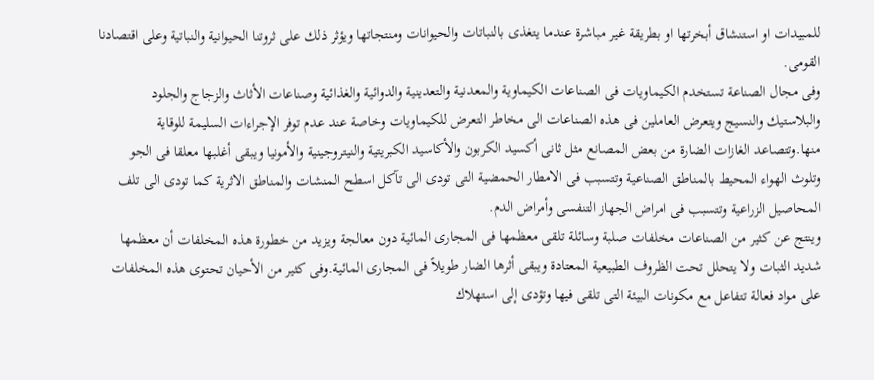للمبيدات او استنشاق أبخرتها او بطريقة غير مباشرة عندما يتغذى بالنباتات والحيوانات ومنتجاتها ويؤثر ذلك على ثروتنا الحيوانية والنباتية وعلى اقتصادنا القومى.
وفى مجال الصناعة تستخدم الكيماويات فى الصناعات الكيماوية والمعدنية والتعدينية والدوائية والغذائية وصناعات الأثاث والزجاج والجلود والبلاستيك والنسيج ويتعرض العاملين فى هذه الصناعات الى مخاطر التعرض للكيماويات وخاصة عند عدم توفر الإجراءات السليمة للوقاية منها.وتتصاعد الغازات الضارة من بعض المصانع مثل ثانى أكسيد الكربون والأكاسيد الكبريتية والنيتروجينية والأمونيا ويبقى أغلبها معلقا فى الجو وتلوث الهواء المحيط بالمناطق الصناعية وتتسبب فى الامطار الحمضية التى تودى الى تآكل اسطح المنشات والمناطق الاثرية كما تودى الى تلف المحاصيل الزراعية وتتسبب فى امراض الجهاز التنفسى وأمراض الدم.
وينتج عن كثير من الصناعات مخلفات صلبة وسائلة تلقى معظمها فى المجارى المائية دون معالجة ويزيد من خطورة هذه المخلفات أن معظمها شديد الثبات ولا يتحلل تحت الظروف الطبيعية المعتادة ويبقى أثرها الضار طويلاً فى المجارى المائية.وفى كثير من الأحيان تحتوى هذه المخلفات على مواد فعالة تتفاعل مع مكونات البيئة التى تلقى فيها وتؤدى إلى استهلاك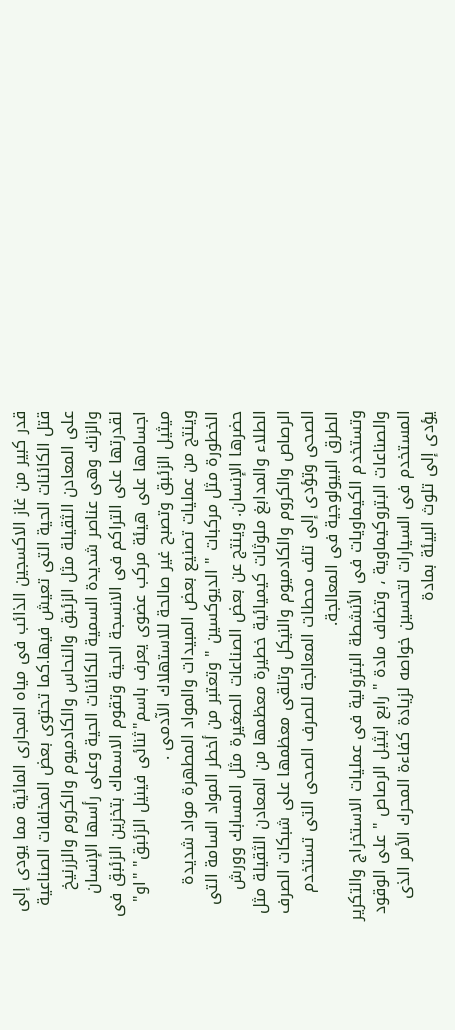قدر كبير من غاز الاكسجين الذائب فى مياه المجارى المائية مما يودى إلى قتل الكائنات الحية التى تعيش فيها.كما تحتوى بعض المخلفات الصناعية على المعادن الثقيلة مثل الزئبق والنحاس والكادميوم والكروم والزرنيخ والزنك وهى عناصر شديدة السمية للكائنات الحية وعلى رأسها الإنسان لقدرتها على التراكم فى الانسجة الحية وتقوم الاسماك بتخزين الزئبق فى اجسامها على هيئة مركب عضوى يعرف باسم"ثنائى فينيل الزئبق" "او" ميثيل الزئبق وتصبح غير صالحة للاستهلاك الآدمى .
وينتج من عمليات تصنيع بعض المبيدات والمواد المطهرة مواد شديدة الخطورة مثل مركبات " الديوكسين " وتعتبر من أخطر المواد السامة التى حضرها الإنسان. وينتج عن بعض الصناعات الصغيرة مثل المسابك وورش الطلاء والمدابغ ملوثات كيميائية خطيرة معظمها من المعادن الثقيلة مثل الرصاص والكروم والكادميوم والنيكل وتلقى معظمها على شبكات الصرف الصحى وتؤدى إلى تلف محطات المعالجة للصرف الصحى التى تستخدم الطرق البيولوجية فى المعالجة.
وتستخدم الكيماويات فى الأنشطة البترولية فى عمليات الاستخراج والتكرير والصناعات البتروكيماوية ، وتضاف مادة " رابع ايثيل الرصاص " على الوقود المستخدم فى السيارات لتحسين خواصه لزيادة كفاءة المحرك الأمر الذى يؤدى إلى تلوث البيئة بمادة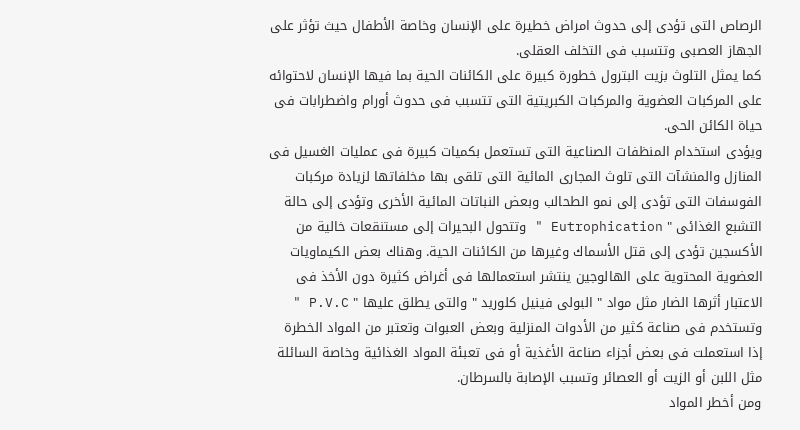الرصاص التى تؤدى إلى حدوث امراض خطيرة على الإنسان وخاصة الأطفال حيث تؤثر على الجهاز العصبى وتتسبب فى التخلف العقلى.
كما يمثل التلوث بزيت البترول خطورة كبيرة على الكائنات الحية بما فيها الإنسان لاحتوائه على المركبات العضوية والمركبات الكبريتية التى تتسبب فى حدوث أورام واضطرابات فى حياة الكائن الحى.
ويؤدى استخدام المنظفات الصناعية التى تستعمل بكميات كبيرة فى عمليات الغسيل فى المنازل والمنشآت التى تلوث المجارى المائية التى تلقى بها مخلفاتها لزيادة مركبات الفوسفات التى تؤدى إلى نمو الطحالب وبعض النباتات المائية الأخرى وتؤدى إلى حالة التشبع الغذائى " Eutrophication " وتتحول البحيرات إلى مستنقعات خالية من الأكسجين تؤدى إلى قتل الأسماك وغيرها من الكائنات الحية. وهناك بعض الكيماويات العضوية المحتوية على الهالوجين ينتشر استعمالها فى أغراض كثيرة دون الأخذ فى الاعتبار أثرها الضار مثل مواد " البولى فينيل كلوريد " والتى يطلق عليها " P.V.C " وتستخدم فى صناعة كثير من الأدوات المنزلية وبعض العبوات وتعتبر من المواد الخطرة إذا استعملت فى بعض أجزاء صناعة الأغذية أو فى تعبئة المواد الغذائية وخاصة السائلة مثل اللبن أو الزيت أو العصائر وتسبب الإصابة بالسرطان.
ومن أخطر المواد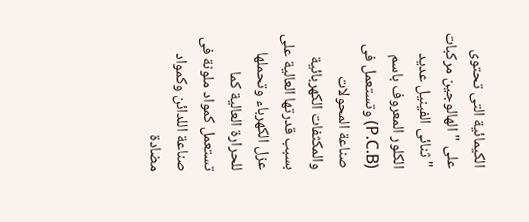الكيمائية التى تحتوى على " الهالوجين مركبات " ثنائى الفينيل عديد الكلور المعروف باسم (P.C.B) وتستعمل فى صناعة المحولات والمكثفات الكهربائية بسبب قدرتها العالية على عزل الكهرباء وتحملها للحرارة العالية كما تستعمل كمواد ملونة فى صناعة اللدائن وكمواد مضادة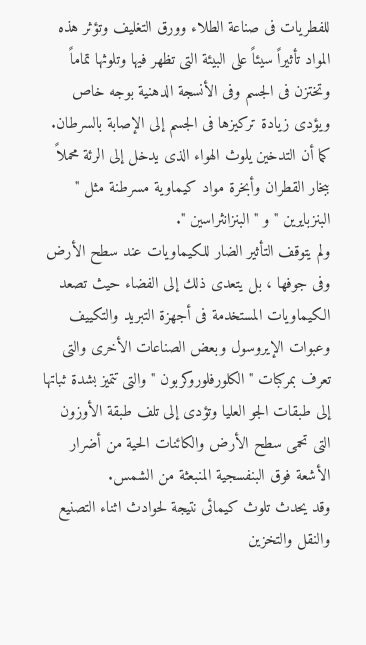للفطريات فى صناعة الطلاء وورق التغليف وتؤثر هذه المواد تأثيراً سيئاً على البيئة التى تظهر فيها وتلوثها تماماً وتختزن فى الجسم وفى الأنسجة الدهنية بوجه خاص ويؤدى زيادة تركيزها فى الجسم إلى الإصابة بالسرطان.
كما أن التدخين يلوث الهواء الذى يدخل إلى الرئة محملاً ببخار القطران وأبخرة مواد كيماوية مسرطنة مثل " البنزبايرين " و " البنزانثراسين ".
ولم يتوقف التأثير الضار للكيماويات عند سطح الأرض وفى جوفها ، بل يتعدى ذلك إلى الفضاء حيث تصعد الكيماويات المستخدمة فى أجهزة التبريد والتكييف وعبوات الإيروسول وبعض الصناعات الأخرى والتى تعرف بمركبات " الكلورفلوروكربون " والتى تتميز بشدة ثباتها إلى طبقات الجو العليا وتؤدى إلى تلف طبقة الأوزون التى تحمى سطح الأرض والكائنات الحية من أضرار الأشعة فوق البنفسجية المنبعثة من الشمس.
وقد يحدث تلوث كيمائى نتيجة لحوادث اثناء التصنيع والنقل والتخزين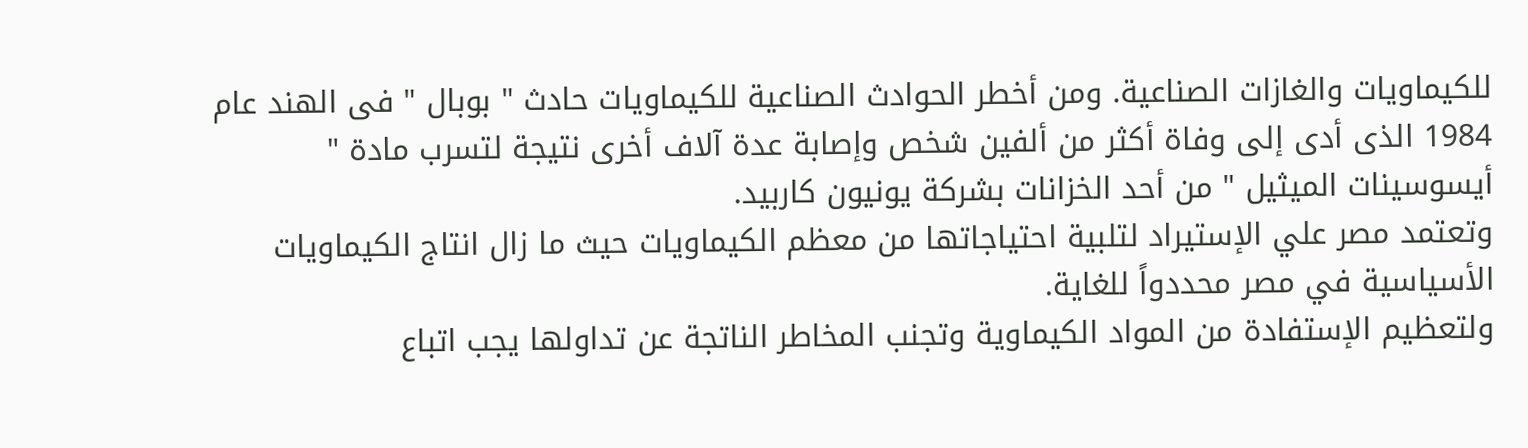للكيماويات والغازات الصناعية. ومن أخطر الحوادث الصناعية للكيماويات حادث " بوبال " فى الهند عام 1984 الذى أدى إلى وفاة أكثر من ألفين شخص وإصابة عدة آلاف أخرى نتيجة لتسرب مادة " أيسوسينات الميثيل " من أحد الخزانات بشركة يونيون كاربيد.
وتعتمد مصر علي الإستيراد لتلبية احتياجاتها من معظم الكيماويات حيث ما زال انتاج الكيماويات الأسياسية في مصر محددواً للغاية.
ولتعظيم الإستفادة من المواد الكيماوية وتجنب المخاطر الناتجة عن تداولها يجب اتباع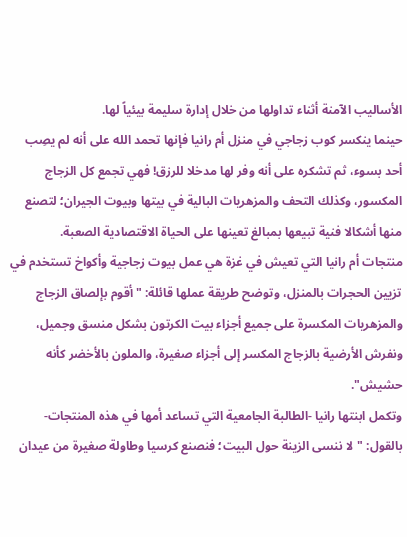الأساليب الآمنة أثناء تداولها من خلال إدارة سليمة بيئياً لها.
حينما ينكسر كوب زجاجي في منزل أم رانيا فإنها تحمد الله على أنه لم يصِب أحد بسوء، ثم تشكره على أنه وفر لها مدخلا للرزق! فهي تجمع كل الزجاج المكسور، وكذلك التحف والمزهريات البالية في بيتها وبيوت الجيران؛ لتصنع منها أشكالا فنية تبيعها بمبالغ تعينها على الحياة الاقتصادية الصعبة.
منتجات أم رانيا التي تعيش في غزة هي عمل بيوت زجاجية وأكواخ تستخدم في تزيين الحجرات بالمنزل، وتوضح طريقة عملها قائلة: "أقوم بإلصاق الزجاج والمزهريات المكسرة على جميع أجزاء بيت الكرتون بشكل منسق وجميل، ونفرش الأرضية بالزجاج المكسر إلى أجزاء صغيرة، والملون بالأخضر كأنه حشيش".
وتكمل ابنتها رانيا -الطالبة الجامعية التي تساعد أمها في هذه المنتجات- بالقول: "لا ننسى الزينة حول البيت؛ فنصنع كرسيا وطاولة صغيرة من عيدان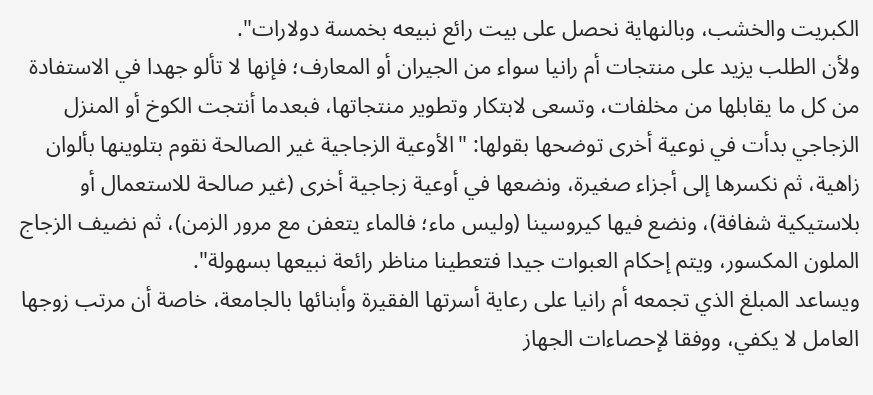الكبريت والخشب، وبالنهاية نحصل على بيت رائع نبيعه بخمسة دولارات".
ولأن الطلب يزيد على منتجات أم رانيا سواء من الجيران أو المعارف؛ فإنها لا تألو جهدا في الاستفادة من كل ما يقابلها من مخلفات، وتسعى لابتكار وتطوير منتجاتها، فبعدما أنتجت الكوخ أو المنزل الزجاجي بدأت في نوعية أخرى توضحها بقولها: "الأوعية الزجاجية غير الصالحة نقوم بتلوينها بألوان زاهية، ثم نكسرها إلى أجزاء صغيرة، ونضعها في أوعية زجاجية أخرى (غير صالحة للاستعمال أو بلاستيكية شفافة)، ونضع فيها كيروسينا (وليس ماء؛ فالماء يتعفن مع مرور الزمن)، ثم نضيف الزجاج الملون المكسور، ويتم إحكام العبوات جيدا فتعطينا مناظر رائعة نبيعها بسهولة".
ويساعد المبلغ الذي تجمعه أم رانيا على رعاية أسرتها الفقيرة وأبنائها بالجامعة، خاصة أن مرتب زوجها العامل لا يكفي، ووفقا لإحصاءات الجهاز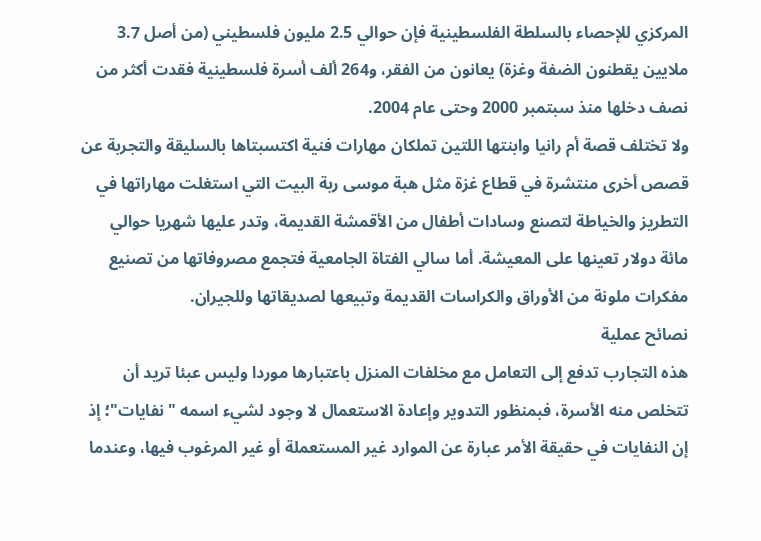المركزي للإحصاء بالسلطة الفلسطينية فإن حوالي 2.5 مليون فلسطيني (من أصل 3.7 ملايين يقطنون الضفة وغزة) يعانون من الفقر، و264 ألف أسرة فلسطينية فقدت أكثر من نصف دخلها منذ سبتمبر 2000 وحتى عام 2004.
ولا تختلف قصة أم رانيا وابنتها اللتين تملكان مهارات فنية اكتسبتاها بالسليقة والتجربة عن قصص أخرى منتشرة في قطاع غزة مثل هبة موسى ربة البيت التي استغلت مهاراتها في التطريز والخياطة لتصنع وسادات أطفال من الأقمشة القديمة، وتدر عليها شهريا حوالي مائة دولار تعينها على المعيشة. أما سالي الفتاة الجامعية فتجمع مصروفاتها من تصنيع مفكرات ملونة من الأوراق والكراسات القديمة وتبيعها لصديقاتها وللجيران.
نصائح عملية
هذه التجارب تدفع إلى التعامل مع مخلفات المنزل باعتبارها موردا وليس عبئا تريد أن تتخلص منه الأسرة، فبمنظور التدوير وإعادة الاستعمال لا وجود لشيء اسمه "نفايات"؛ إذ إن النفايات في حقيقة الأمر عبارة عن الموارد غير المستعملة أو غير المرغوب فيها، وعندما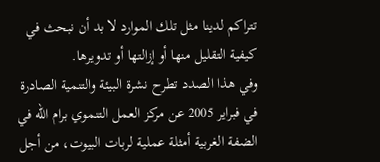تتراكم لدينا مثل تلك الموارد لا بد أن نبحث في كيفية التقليل منها أو إزالتها أو تدويرها.
وفي هذا الصدد تطرح نشرة البيئة والتنمية الصادرة في فبراير 2005 عن مركز العمل التنموي برام الله في الضفة الغربية أمثلة عملية لربات البيوت، من أجل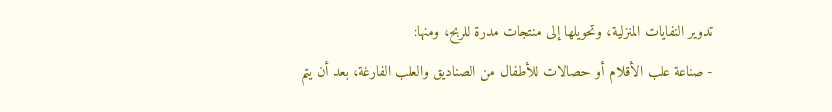تدوير النفايات المنزلية، وتحويلها إلى منتجات مدرة للربح، ومنها:
- صناعة علب الأقلام أو حصالات للأطفال من الصناديق والعلب الفارغة، بعد أن يتم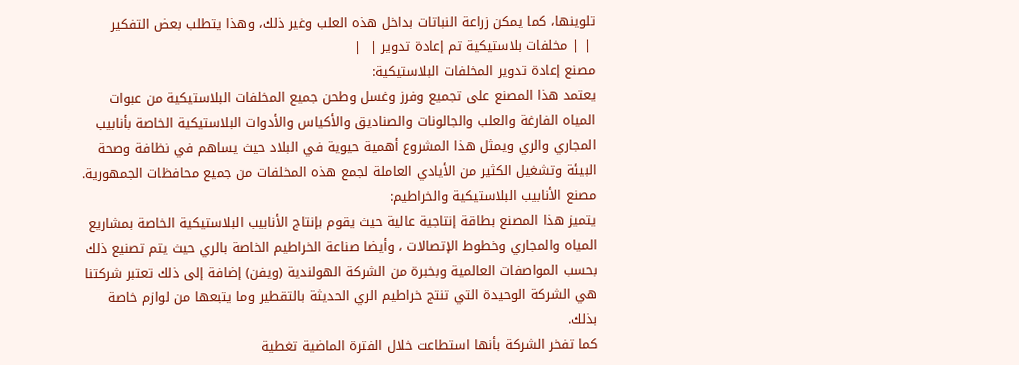تلوينها، كما يمكن زراعة النباتات بداخل هذه العلب وغير ذلك، وهذا يتطلب بعض التفكير
 | | مخلفات بلاستيكية تم إعادة تدوير |  |
مصنع إعادة تدوير المخلفات البلاستيكية:
يعتمد هذا المصنع على تجميع وفرز وغسل وطحن جميع المخلفات البلاستيكية من عبوات المياه الفارغة والعلب والجالونات والصناديق والأكياس والأدوات البلاستيكية الخاصة بأنابيب المجاري والري ويمثل هذا المشروع أهمية حيوية في البلاد حيث يساهم في نظافة وصحة البيئة وتشغيل الكثير من الأيادي العاملة لجمع هذه المخلفات من جميع محافظات الجمهورية.
مصنع الأنابيب البلاستيكية والخراطيم:
يتميز هذا المصنع بطاقة إنتاجية عالية حيث يقوم بإنتاج الأنابيب البلاستيكية الخاصة بمشاريع المياه والمجاري وخطوط الإتصالات ، وأيضا صناعة الخراطيم الخاصة بالري حيث يتم تصنيع ذلك بحسب المواصفات العالمية وبخبرة من الشركة الهولندية (ويفن) إضافة إلى ذلك تعتبر شركتنا هي الشركة الوحيدة التي تنتج خراطيم الري الحديثة بالتقطير وما يتبعها من لوازم خاصة بذلك.
كما تفخر الشركة بأنها استطاعت خلال الفترة الماضية تغطية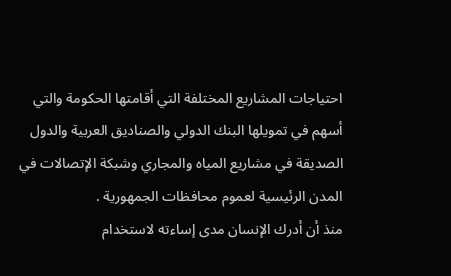احتياجات المشاريع المختلفة التي أقامتها الحكومة والتي أسهم في تمويلها البنك الدولي والصناديق العربية والدول الصديقة في مشاريع المياه والمجاري وشبكة الإتصالات في المدن الرئيسية لعموم محافظات الجمهورية .
منذ أن أدرك الإنسان مدى إساءته لاستخدام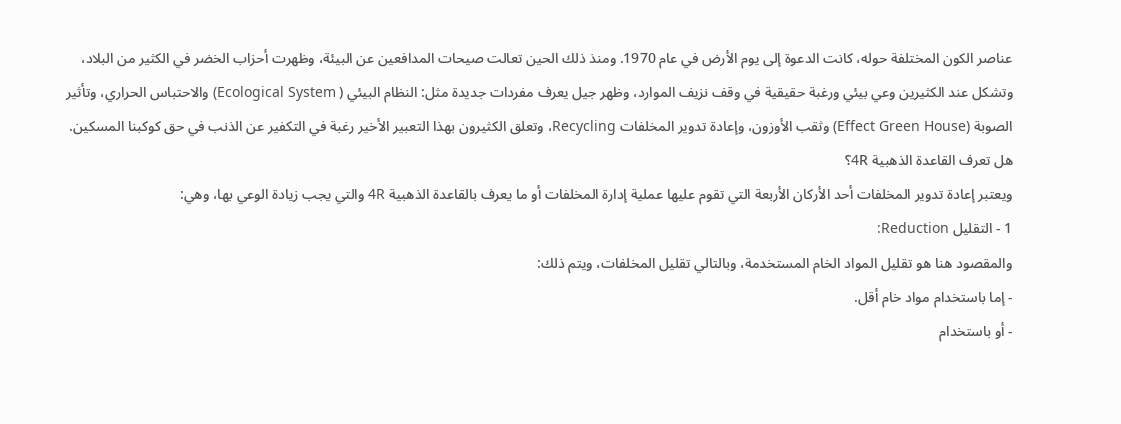عناصر الكون المختلفة حوله، كانت الدعوة إلى يوم الأرض في عام 1970. ومنذ ذلك الحين تعالت صيحات المدافعين عن البيئة، وظهرت أحزاب الخضر في الكثير من البلاد، وتشكل عند الكثيرين وعي بيئي ورغبة حقيقية في وقف نزيف الموارد، وظهر جيل يعرف مفردات جديدة مثل: النظام البيئي ( Ecological System) والاحتباس الحراري، وتأثير الصوبة (Effect Green House) وثقب الأوزون، وإعادة تدوير المخلفات Recycling، وتعلق الكثيرون بهذا التعبير الأخير رغبة في التكفير عن الذنب في حق كوكبنا المسكين.
هل تعرف القاعدة الذهبية 4R؟
ويعتبر إعادة تدوير المخلفات أحد الأركان الأربعة التي تقوم عليها عملية إدارة المخلفات أو ما يعرف بالقاعدة الذهبية 4R والتي يجب زيادة الوعي بها، وهي:
1 - التقليل Reduction:
والمقصود هنا هو تقليل المواد الخام المستخدمة، وبالتالي تقليل المخلفات، ويتم ذلك:
- إما باستخدام مواد خام أقل.
- أو باستخدام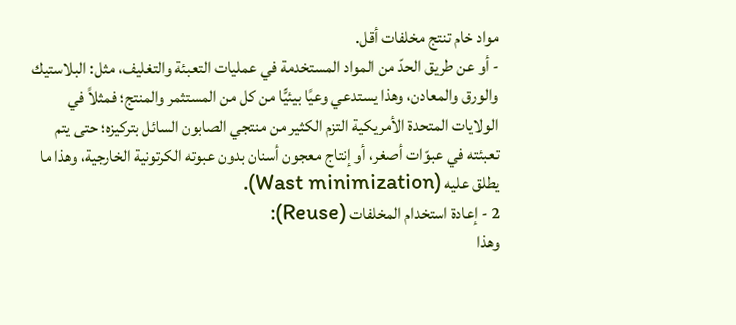مواد خام تنتج مخلفات أقل.
- أو عن طريق الحدّ من المواد المستخدمة في عمليات التعبئة والتغليف، مثل: البلاستيك والورق والمعادن، وهذا يستدعي وعيًا بيئيًّا من كل من المستثمر والمنتج؛ فمثلاً في الولايات المتحدة الأمريكية التزم الكثير من منتجي الصابون السائل بتركيزه؛ حتى يتم تعبئته في عبوّات أصغر، أو إنتاج معجون أسنان بدون عبوته الكرتونية الخارجية، وهذا ما يطلق عليه (Wast minimization).
2 - إعادة استخدام المخلفات (Reuse):
وهذا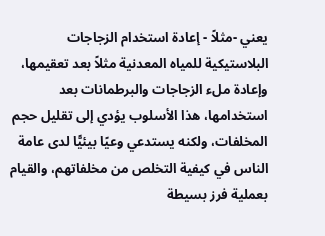يعني -مثلاً - إعادة استخدام الزجاجات البلاستيكية للمياه المعدنية مثلاً بعد تعقيمها، وإعادة ملء الزجاجات والبرطمانات بعد استخدامها، هذا الأسلوب يؤدي إلى تقليل حجم المخلفات، ولكنه يستدعي وعيًا بيئيًّا لدى عامة الناس في كيفية التخلص من مخلفاتهم، والقيام بعملية فرز بسيطة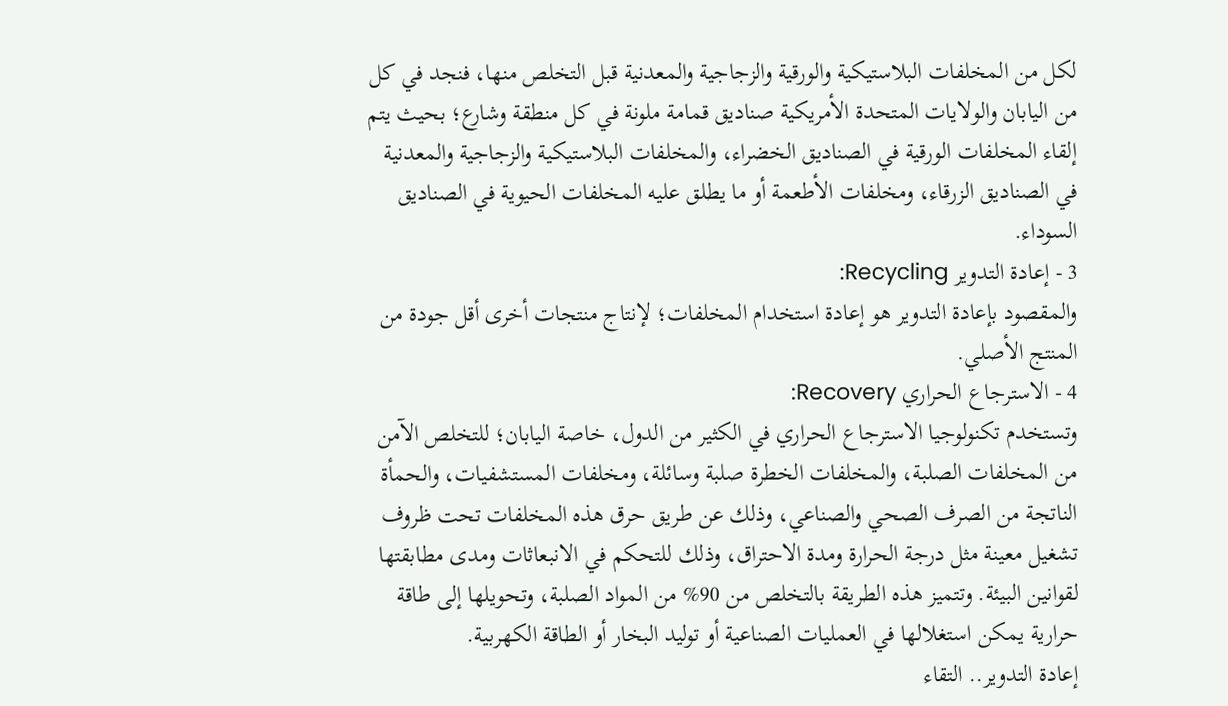لكل من المخلفات البلاستيكية والورقية والزجاجية والمعدنية قبل التخلص منها، فنجد في كل من اليابان والولايات المتحدة الأمريكية صناديق قمامة ملونة في كل منطقة وشارع؛ بحيث يتم إلقاء المخلفات الورقية في الصناديق الخضراء، والمخلفات البلاستيكية والزجاجية والمعدنية في الصناديق الزرقاء، ومخلفات الأطعمة أو ما يطلق عليه المخلفات الحيوية في الصناديق السوداء.
3 - إعادة التدوير Recycling:
والمقصود بإعادة التدوير هو إعادة استخدام المخلفات؛ لإنتاج منتجات أخرى أقل جودة من المنتج الأصلي.
4 - الاسترجاع الحراري Recovery:
وتستخدم تكنولوجيا الاسترجاع الحراري في الكثير من الدول، خاصة اليابان؛ للتخلص الآمن من المخلفات الصلبة، والمخلفات الخطرة صلبة وسائلة، ومخلفات المستشفيات، والحمأة الناتجة من الصرف الصحي والصناعي، وذلك عن طريق حرق هذه المخلفات تحت ظروف تشغيل معينة مثل درجة الحرارة ومدة الاحتراق، وذلك للتحكم في الانبعاثات ومدى مطابقتها لقوانين البيئة. وتتميز هذه الطريقة بالتخلص من 90% من المواد الصلبة، وتحويلها إلى طاقة حرارية يمكن استغلالها في العمليات الصناعية أو توليد البخار أو الطاقة الكهربية.
إعادة التدوير.. التقاء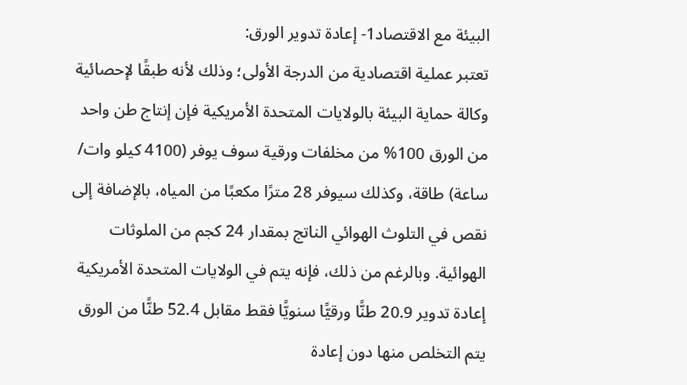البيئة مع الاقتصاد1- إعادة تدوير الورق:
تعتبر عملية اقتصادية من الدرجة الأولى؛ وذلك لأنه طبقًا لإحصائية وكالة حماية البيئة بالولايات المتحدة الأمريكية فإن إنتاج طن واحد من الورق 100% من مخلفات ورقية سوف يوفر (4100 كيلو وات/ ساعة) طاقة، وكذلك سيوفر 28 مترًا مكعبًا من المياه، بالإضافة إلى نقص في التلوث الهوائي الناتج بمقدار 24 كجم من الملوثات الهوائية. وبالرغم من ذلك، فإنه يتم في الولايات المتحدة الأمريكية إعادة تدوير 20.9 طنًّا ورقيًّا سنويًّا فقط مقابل 52.4 طنًّا من الورق يتم التخلص منها دون إعادة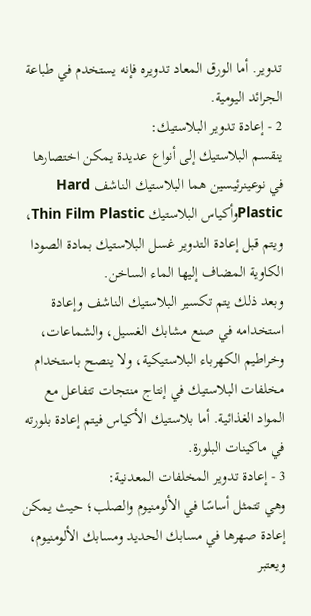تدوير. أما الورق المعاد تدويره فإنه يستخدم في طباعة الجرائد اليومية.
2 - إعادة تدوير البلاستيك:
ينقسم البلاستيك إلى أنواع عديدة يمكن اختصارها في نوعينرئيسين هما البلاستيك الناشف Hard Plasticوأكياس البلاستيك Thin Film Plastic، ويتم قبل إعادة التدوير غسل البلاستيك بمادة الصودا الكاوية المضاف إليها الماء الساخن.
وبعد ذلك يتم تكسير البلاستيك الناشف وإعادة استخدامه في صنع مشابك الغسيل، والشماعات، وخراطيم الكهرباء البلاستيكية، ولا ينصح باستخدام مخلفات البلاستيك في إنتاج منتجات تتفاعل مع المواد الغذائية. أما بلاستيك الأكياس فيتم إعادة بلورته في ماكينات البلورة.
3 - إعادة تدوير المخلفات المعدنية:
وهي تتمثل أساسًا في الألومنيوم والصلب؛ حيث يمكن إعادة صهرها في مسابك الحديد ومسابك الألومنيوم، ويعتبر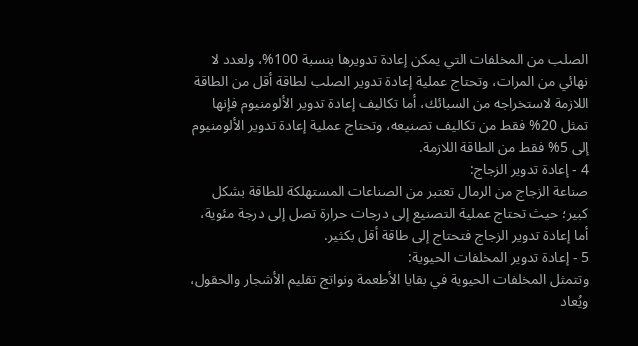الصلب من المخلفات التي يمكن إعادة تدويرها بنسبة 100%، ولعدد لا نهائي من المرات، وتحتاج عملية إعادة تدوير الصلب لطاقة أقل من الطاقة اللازمة لاستخراجه من السبائك، أما تكاليف إعادة تدوير الألومنيوم فإنها تمثل 20% فقط من تكاليف تصنيعه، وتحتاج عملية إعادة تدوير الألومنيوم إلى 5% فقط من الطاقة اللازمة.
4 - إعادة تدوير الزجاج:
صناعة الزجاج من الرمال تعتبر من الصناعات المستهلكة للطاقة بشكل كبير؛ حيث تحتاج عملية التصنيع إلى درجات حرارة تصل إلى درجة مئوية، أما إعادة تدوير الزجاج فتحتاج إلى طاقة أقل بكثير.
5 - إعادة تدوير المخلفات الحيوية:
وتتمثل المخلفات الحيوية في بقايا الأطعمة ونواتج تقليم الأشجار والحقول، ويُعاد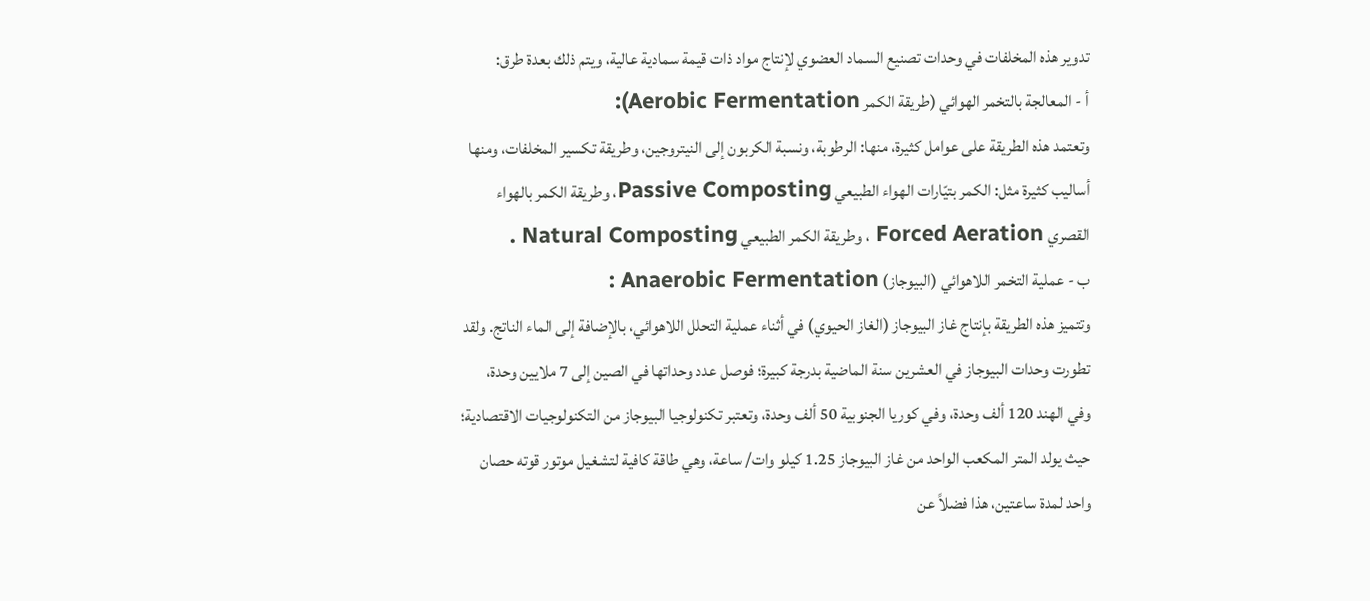تدوير هذه المخلفات في وحدات تصنيع السماد العضوي لإنتاج مواد ذات قيمة سمادية عالية، ويتم ذلك بعدة طرق:
أ - المعالجة بالتخمر الهوائي (طريقة الكمر Aerobic Fermentation):
وتعتمد هذه الطريقة على عوامل كثيرة، منها: الرطوبة، ونسبة الكربون إلى النيتروجين، وطريقة تكسير المخلفات، ومنها أساليب كثيرة مثل: الكمر بتيّارات الهواء الطبيعي Passive Composting، وطريقة الكمر بالهواء القصري Forced Aeration ، وطريقة الكمر الطبيعي Natural Composting .
ب - عملية التخمر اللاهوائي (البيوجاز) Anaerobic Fermentation :
وتتميز هذه الطريقة بإنتاج غاز البيوجاز (الغاز الحيوي) في أثناء عملية التحلل اللاهوائي، بالإضافة إلى الماء الناتج. ولقد تطورت وحدات البيوجاز في العشرين سنة الماضية بدرجة كبيرة؛ فوصل عدد وحداتها في الصين إلى 7 ملايين وحدة، وفي الهند 120 ألف وحدة، وفي كوريا الجنوبية 50 ألف وحدة، وتعتبر تكنولوجيا البيوجاز من التكنولوجيات الاقتصادية؛ حيث يولد المتر المكعب الواحد من غاز البيوجاز 1.25 كيلو وات/ ساعة، وهي طاقة كافية لتشغيل موتور قوته حصان واحد لمدة ساعتين، هذا فضلاً عن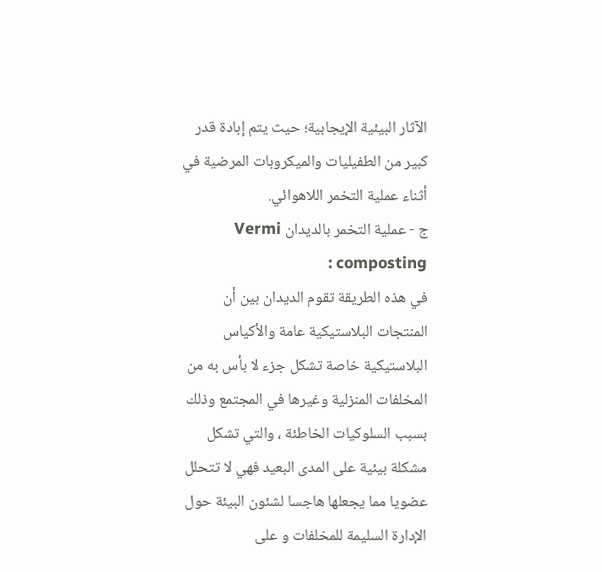الآثار البيئية الإيجابية؛ حيث يتم إبادة قدر كبير من الطفيليات والميكروبات المرضية في أثناء عملية التخمر اللاهوائي.
ج - عملية التخمر بالديدان Vermi composting :
في هذه الطريقة تقوم الديدان بين أن المنتجات البلاستيكية عامة والأكياس البلاستيكية خاصة تشكل جزء لا بأس به من المخلفات المنزلية وغيرها في المجتمع وذلك بسبب السلوكيات الخاطئة ، والتي تشكل مشكلة بيئية على المدى البعيد فهي لا تتحلل عضويا مما يجعلها هاجسا لشئون البيئة حول الإدارة السليمة للمخلفات و على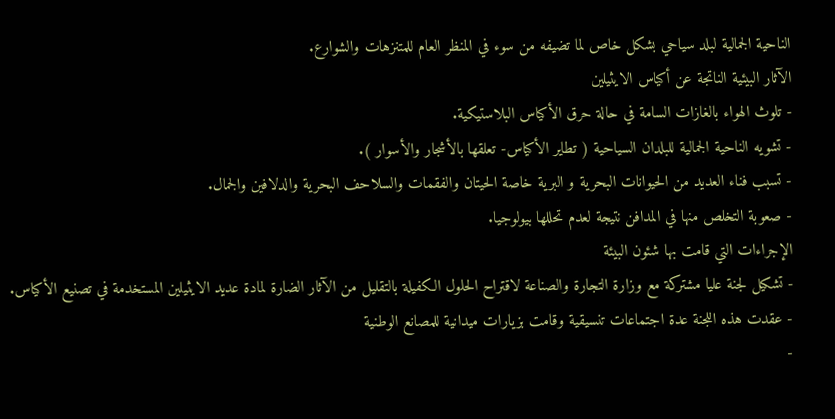الناحية الجمالية لبلد سياحي بشكل خاص لما تضيفه من سوء في المنظر العام للمتنزهات والشوارع.
الآثار البيئية الناتجة عن أكياس الايثيلين
- تلوث الهواء بالغازات السامة في حالة حرق الأكياس البلاستيكية.
- تشويه الناحية الجمالية للبلدان السياحية ( تطاير الأكياس- تعلقها بالأشجار والأسوار ).
- تسبب فناء العديد من الحيوانات البحرية و البرية خاصة الحيتان والفقمات والسلاحف البحرية والدلافين والجمال.
- صعوبة التخلص منها في المدافن نتيجة لعدم تحللها بيولوجيا.
الإجراءات التي قامت بها شئون البيئة
- تشكيل لجنة عليا مشتركة مع وزارة التجارة والصناعة لاقتراح الحلول الكفيلة بالتقليل من الآثار الضارة لمادة عديد الايثيلين المستخدمة في تصنيع الأكياس.
- عقدت هذه اللجنة عدة اجتماعات تنسيقية وقامت بزيارات ميدانية للمصانع الوطنية
-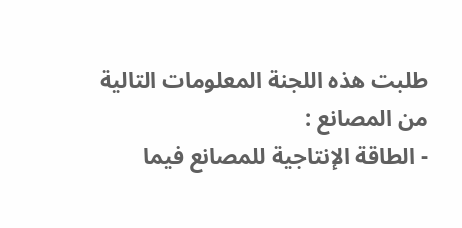طلبت هذه اللجنة المعلومات التالية من المصانع :
- الطاقة الإنتاجية للمصانع فيما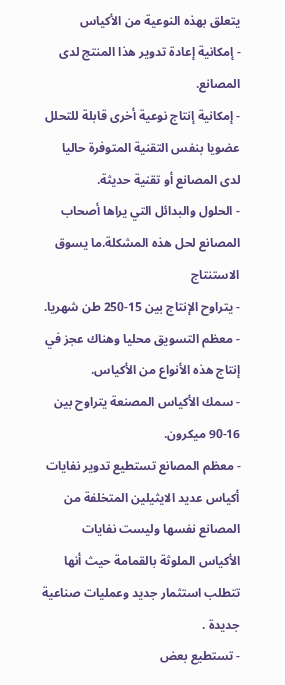يتعلق بهذه النوعية من الأكياس
- إمكانية إعادة تدوير هذا المنتج لدى المصانع.
- إمكانية إنتاج نوعية أخرى قابلة للتحلل عضويا بنفس التقنية المتوفرة حاليا لدى المصانع أو تقنية حديثة.
- الحلول والبدائل التي يراها أصحاب المصانع لحل هذه المشكلة.ما يسوق
الاستنتاج
- يتراوح الإنتاج بين 15-250 طن شهريا.
- معظم التسويق محليا وهناك عجز في إنتاج هذه الأنواع من الأكياس.
- سمك الأكياس المصنعة يتراوح بين 16-90 ميكرون.
- معظم المصانع تستطيع تدوير نفايات أكياس عديد الايثيلين المتخلفة من المصانع نفسها وليست نفايات الأكياس الملوثة بالقمامة حيث أنها تتطلب استثمار جديد وعمليات صناعية جديدة .
- تستطيع بعض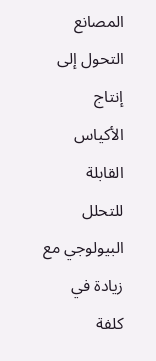المصانع التحول إلى إنتاج الأكياس القابلة للتحلل البيولوجي مع زيادة في كلفة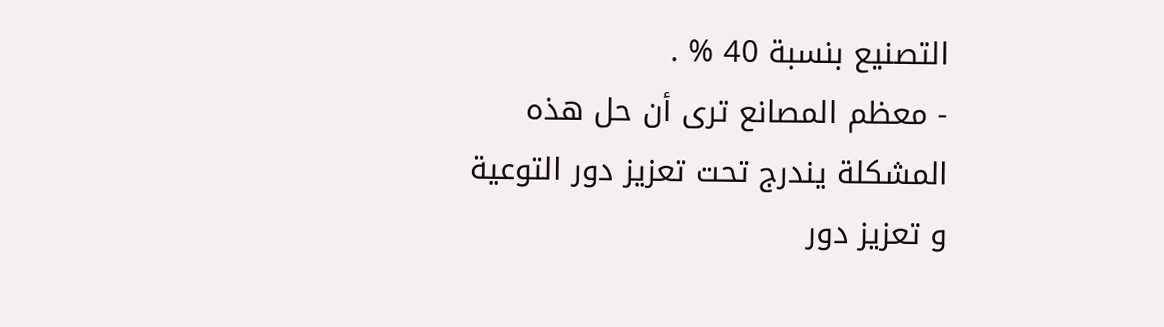التصنيع بنسبة 40 % .
- معظم المصانع ترى أن حل هذه المشكلة يندرج تحت تعزيز دور التوعية و تعزيز دور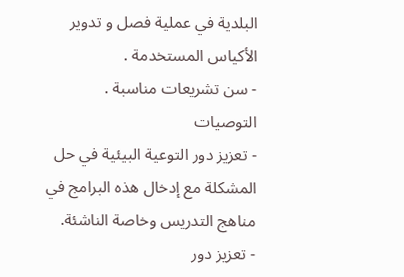البلدية في عملية فصل و تدوير الأكياس المستخدمة .
- سن تشريعات مناسبة .
التوصيات
- تعزيز دور التوعية البيئية في حل المشكلة مع إدخال هذه البرامج في مناهج التدريس وخاصة الناشئة.
- تعزيز دور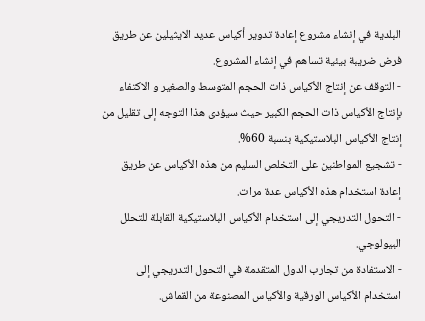البلدية في إنشاء مشروع إعادة تدوير أكياس عديد الايثيلين عن طريق فرض ضريبة بيئية تساهم في إنشاء المشروع.
- التوقف عن إنتاج الأكياس ذات الحجم المتوسط والصغير و الاكتفاء بإنتاج الأكياس ذات الحجم الكبير حيث سيؤدى هذا التوجه إلى تقليل من إنتاج الأكياس البلاستيكية بنسبة 60%.
- تشجيع المواطنين على التخلص السليم من هذه الأكياس عن طريق إعادة استخدام هذه الأكياس عدة مرات.
- التحول التدريجي إلى استخدام الأكياس البلاستيكية القابلة للتحلل البيولوجي.
- الاستفادة من تجارب الدول المتقدمة في التحول التدريجي إلى استخدام الأكياس الورقية والأكياس المصنوعة من القماش.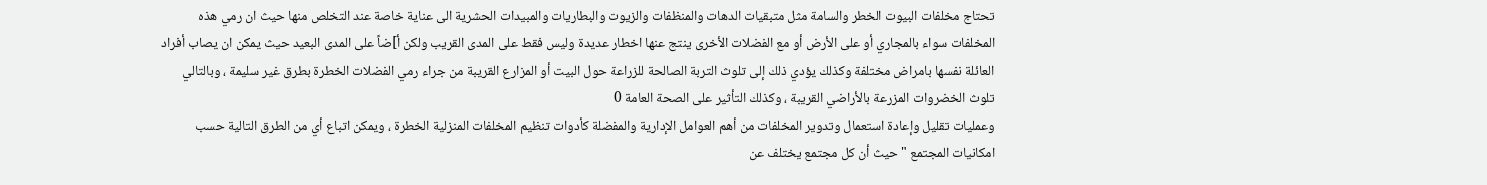تحتاج مخلفات البيوت الخطر والسامة مثل متبقيات الدهات والمنظفات والزيوت والبطاريات والمبيدات الحشرية الى عناية خاصة عند التخلص منها حيث ان رمي هذه المخلفات سواء بالمجاري أو على الأرض أو مع الفضلات الأخرى ينتج عنها اخطار عديدة وليس فقط على المدى القريب ولكن أ]ضاً على المدى البعيد حيث يمكن ان يصاب أفراد العائلة نفسها بامراض مختلفة وكذلك يؤدي ذلك إلى تلوث التربة الصالحة للزراعة حول البيت أو المزارع القريبة من جراء رمي الفضلات الخطرة بطرق غير سليمة ، وبالتالي تلوث الخضروات المزرعة بالأراضي القريبة ، وكذلك التأثير على الصحة العامة 0
وعمليات تقليل وإعادة استعمال وتدوير المخلفات من أهم العوامل الإدارية والمفضلة كأدوات تنظيم المخلفات المنزلية الخطرة ، ويمكن اتباع أي من الطرق التالية حسب امكانيات المجتمع " حيث أن كل مجتمع يختلف عن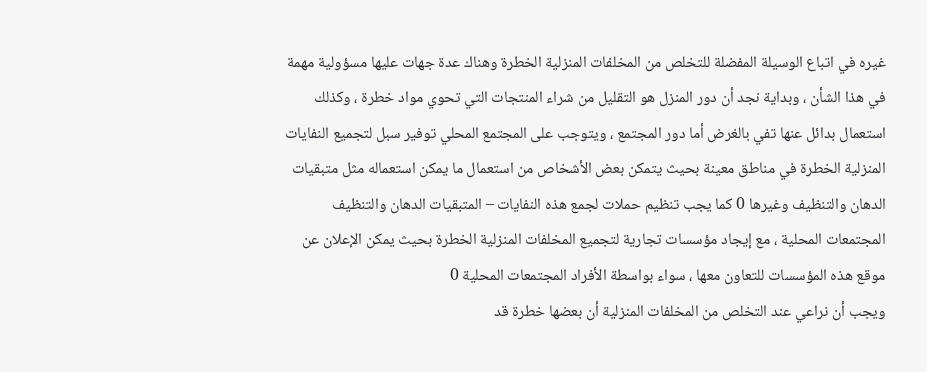غيره في اتباع الوسيلة المفضلة للتخلص من المخلفات المنزلية الخطرة وهناك عدة جهات عليها مسؤولية مهمة في هذا الشأن ، وبداية نجد أن دور المنزل هو التقليل من شراء المنتجات التي تحوي مواد خطرة ، وكذلك استعمال بدائل عنها تفي بالغرض أما دور المجتمع ، ويتوجب على المجتمع المحلي توفير سبل لتجميع النفايات المنزلية الخطرة في مناطق معينة بحيث يتمكن بعض الأشخاص من استعمال ما يمكن استعماله مثل متبقيات الدهان والتنظيف وغيرها 0 كما يجب تنظيم حملات لجمع هذه النفايات – المتبقيات الدهان والتنظيف المجتمعات المحلية ، مع إيجاد مؤسسات تجارية لتجميع المخلفات المنزلية الخطرة بحيث يمكن الإعلان عن موقع هذه المؤسسات للتعاون معها ، سواء بواسطة الأفراد المجتمعات المحلية 0
ويجب أن نراعي عند التخلص من المخلفات المنزلية أن بعضها خطرة قد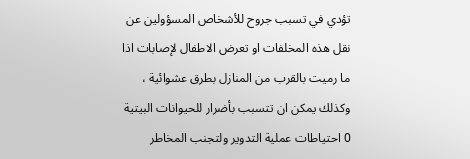تؤدي في تسبب جروح للأشخاص المسؤولين عن نقل هذه المخلفات او تعرض الاطفال لإصابات اذا ما رميت بالقرب من المنازل بطرق عشوائية ، وكذلك يمكن ان تتسبب بأضرار للحيوانات البيتية 0 احتياطات عملية التدوير ولتجنب المخاطر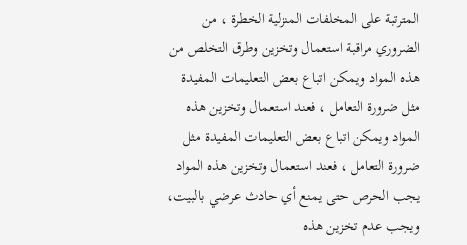المترتبة على المخلفات المنزلية الخطرة ، من الضروري مراقبة استعمال وتخزين وطرق التخلص من هذه المواد ويمكن اتباع بعض التعليمات المفيدة مثل ضرورة التعامل ، فعند استعمال وتخزين هذه المواد ويمكن اتباع بعض التعليمات المفيدة مثل ضرورة التعامل ، فعند استعمال وتخزين هذه المواد يجب الحرص حتى يمنع أي حادث عرضي بالبيت، ويجب عدم تخزين هذه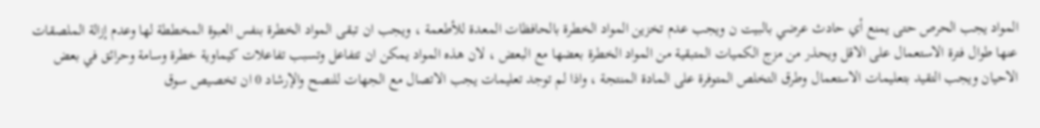المواد يجب الحرص حتى يمنع أي حادث عرضي بالبيت ن ويجب عدم تخزين المواد الخطرة بالحافظات المعدة للأطعمة ، ويجب ان تبقى المواد الخطرة بنفس العبوة المخططة لها وعدم إزالة الملصقات عنها طوال فترة الاستعمال على الاقل ويحذر من مزج الكميات المتبقية من المواد الخطرة بعضها مع البعض ، لان هذه المواد يمكن ان تتفاعل وتسبب تفاعلات كيماوية خطرة وسامة وحرائق في بعض الاحيان ويجب التقيد بتعليمات الاستعمال وطرق التخلص المتوفرة على المادة المنتجة ، واذا لم توجد تعليمات يجب الاتصال مع الجهات للنصح والإرشاد 0 ان تخصيص سوق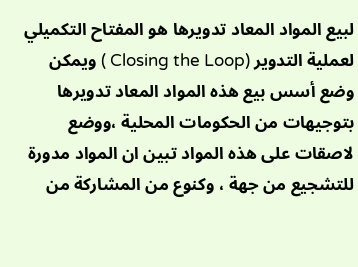لبيع المواد المعاد تدويرها هو المفتاح التكميلي لعملية التدوير (Closing the Loop ) ويمكن وضع أسس بيع هذه المواد المعاد تدويرها بتوجيهات من الحكومات المحلية ،ووضع لاصقات على هذه المواد تبين ان المواد مدورة للتشجيع من جهة ، وكنوع من المشاركة من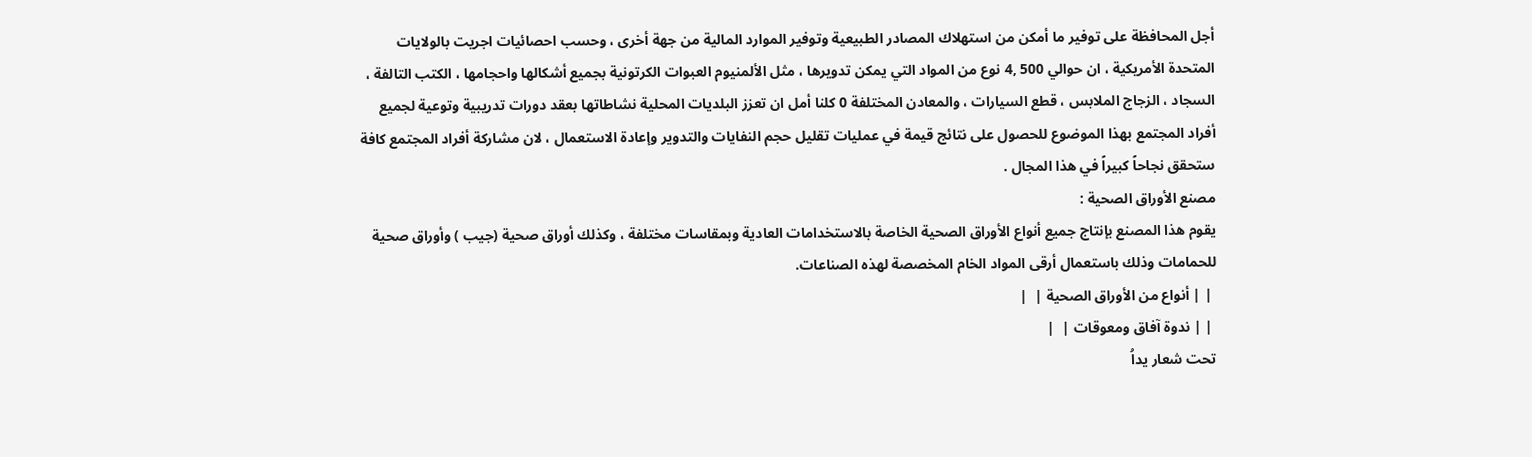أجل المحافظة على توفير ما أمكن من استهلاك المصادر الطبيعية وتوفير الموارد المالية من جهة أخرى ، وحسب احصائيات اجريت بالولايات المتحدة الأمريكية ، ان حوالي 500 ,4 نوع من المواد التي يمكن تدويرها ، مثل الألمنيوم العبوات الكرتونية بجميع أشكالها واحجامها ، الكتب التالفة ، السجاد ، الزجاج الملابس ، قطع السيارات ، والمعادن المختلفة 0 كلنا أمل ان تعزز البلديات المحلية نشاطاتها بعقد دورات تدريبية وتوعية لجميع أفراد المجتمع بهذا الموضوع للحصول على نتائج قيمة في عمليات تقليل حجم النفايات والتدوير وإعادة الاستعمال ، لان مشاركة أفراد المجتمع كافة ستحقق نجاحاً كبيراً في هذا المجال .
مصنع الأوراق الصحية :
يقوم هذا المصنع بإنتاج جميع أنواع الأوراق الصحية الخاصة بالاستخدامات العادية وبمقاسات مختلفة ، وكذلك أوراق صحية (جيب ) وأوراق صحية للحمامات وذلك باستعمال أرقى المواد الخام المخصصة لهذه الصناعات.
 | | أنواع من الأوراق الصحية |  |
 | | ندوة آفاق ومعوقات |  |
تحت شعار يداُ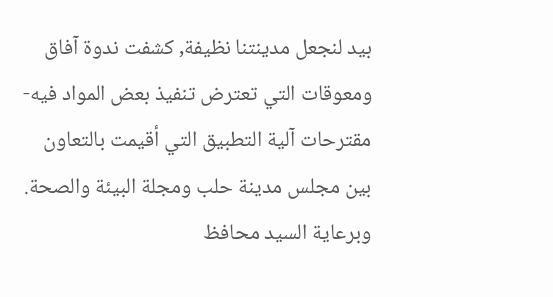بيد لنجعل مدينتنا نظيفة, كشفت ندوة آفاق ومعوقات التي تعترض تنفيذ بعض المواد فيه- مقترحات آلية التطبيق التي أقيمت بالتعاون بين مجلس مدينة حلب ومجلة البيئة والصحة.
وبرعاية السيد محافظ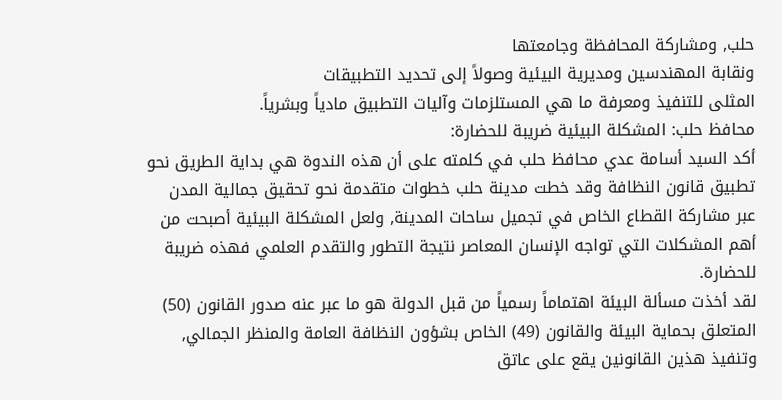حلب, ومشاركة المحافظة وجامعتها
ونقابة المهندسين ومديرية البيئية وصولاً إلى تحديد التطبيقات
المثلى للتنفيذ ومعرفة ما هي المستلزمات وآليات التطبيق مادياً وبشرياً.
محافظ حلب: المشكلة البيئية ضريبة للحضارة:
أكد السيد أسامة عدي محافظ حلب في كلمته على أن هذه الندوة هي بداية الطريق نحو تطبيق قانون النظافة وقد خطت مدينة حلب خطوات متقدمة نحو تحقيق جمالية المدن عبر مشاركة القطاع الخاص في تجميل ساحات المدينة, ولعل المشكلة البيئية أصبحت من أهم المشكلات التي تواجه الإنسان المعاصر نتيجة التطور والتقدم العلمي فهذه ضريبة للحضارة.
لقد أخذت مسألة البيئة اهتماماً رسمياً من قبل الدولة هو ما عبر عنه صدور القانون (50) المتعلق بحماية البيئة والقانون (49) الخاص بشؤون النظافة العامة والمنظر الجمالي, وتنفيذ هذين القانونين يقع على عاتق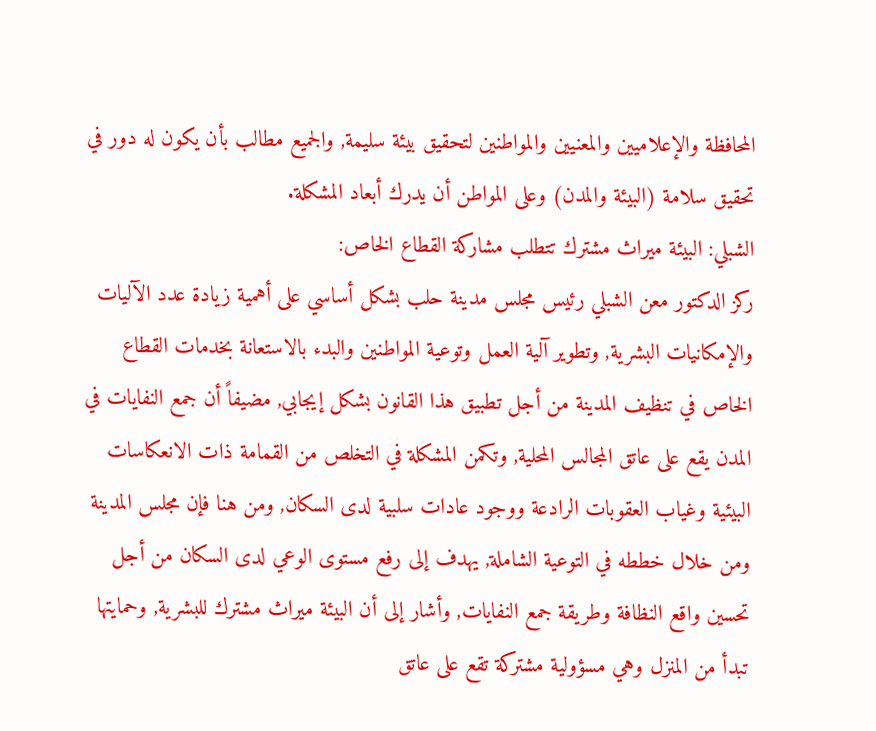المحافظة والإعلاميين والمعنيين والمواطنين لتحقيق بيئة سليمة, والجميع مطالب بأن يكون له دور في تحقيق سلامة (البيئة والمدن) وعلى المواطن أن يدرك أبعاد المشكلة.
الشبلي: البيئة ميراث مشترك تتطلب مشاركة القطاع الخاص:
ركز الدكتور معن الشبلي رئيس مجلس مدينة حلب بشكل أساسي على أهمية زيادة عدد الآليات والإمكانيات البشرية, وتطوير آلية العمل وتوعية المواطنين والبدء بالاستعانة بخدمات القطاع الخاص في تنظيف المدينة من أجل تطبيق هذا القانون بشكل إيجابي, مضيفاً أن جمع النفايات في المدن يقع على عاتق المجالس المحلية, وتكمن المشكلة في التخلص من القمامة ذات الانعكاسات البيئية وغياب العقوبات الرادعة ووجود عادات سلبية لدى السكان, ومن هنا فإن مجلس المدينة ومن خلال خططه في التوعية الشاملة, يهدف إلى رفع مستوى الوعي لدى السكان من أجل تحسين واقع النظافة وطريقة جمع النفايات, وأشار إلى أن البيئة ميراث مشترك للبشرية, وحمايتها تبدأ من المنزل وهي مسؤولية مشتركة تقع على عاتق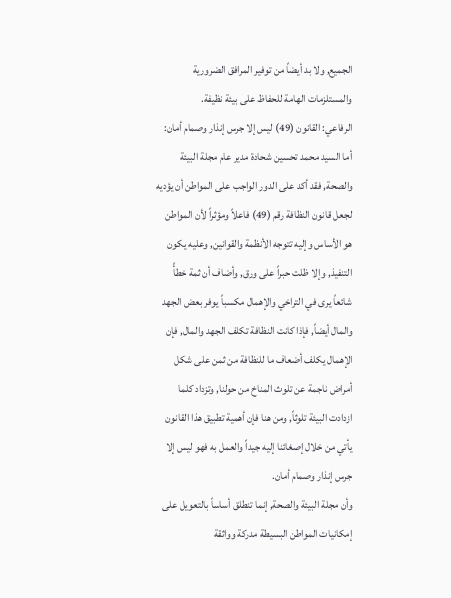الجميع, ولا بد أيضاً من توفير المرافق الضرورية والمستلزمات الهامة للحفاظ على بيئة نظيفة.
الرفاعي: القانون (49) ليس إلا جرس إنذار وصمام أمان:
أما السيد محمد تحسين شحادة مدير عام مجلة البيئة والصحة, فقد أكد على الدور الواجب على المواطن أن يؤديه لجعل قانون النظافة رقم (49) فاعلاً ومؤثراً لأن المواطن هو الأساس وإليه تتوجه الأنظمة والقوانين, وعليه يكون التنفيذ, وإلا ظلت حبراً على ورق, وأضاف أن ثمة خطأً شائعاً يرى في التراخي والإهمال مكسباً يوفر بعض الجهد والمال أيضاً, فإذا كانت النظافة تكلف الجهد والمال, فإن الإهمال يكلف أضعاف ما للنظافة من ثمن على شكل أمراض ناجمة عن تلوث المناخ من حولنا, وتزداد كلما ازدادت البيئة تلوثاً, ومن هنا فإن أهمية تطبيق هذا القانون يأتي من خلال إصغائنا إليه جيداً والعمل به فهو ليس إلا جرس إنذار وصمام أمان.
وأن مجلة البيئة والصحة, إنما تنطلق أساساً بالتعويل على إمكانيات المواطن البسيطة مدركة وواثقة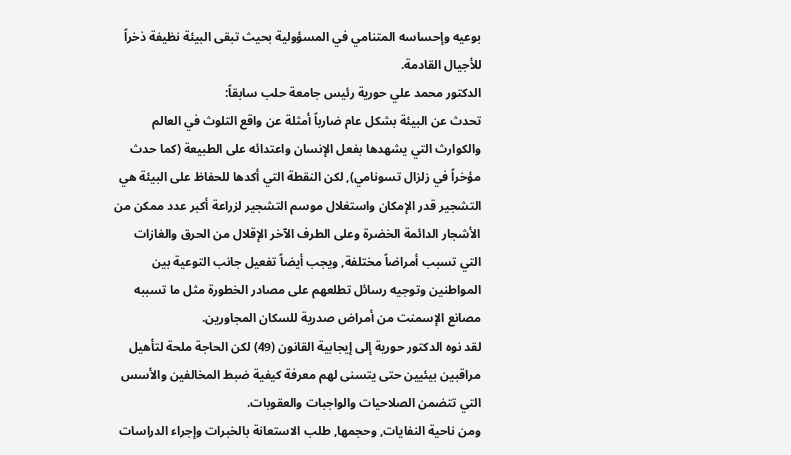بوعيه وإحساسه المتنامي في المسؤولية بحيث تبقى البيئة نظيفة ذخراً للأجيال القادمة.
الدكتور محمد علي حورية رئيس جامعة حلب سابقاً:
تحدث عن البيئة بشكل عام ضارباً أمثلة عن واقع التلوث في العالم والكوارث التي يشهدها بفعل الإنسان واعتدائه على الطبيعة (كما حدث مؤخراً في زلزال تسونامي), لكن النقطة التي أكدها للحفاظ على البيئة هي التشجير قدر الإمكان واستغلال موسم التشجير لزراعة أكبر عدد ممكن من الأشجار الدائمة الخضرة وعلى الطرف الآخر الإقلال من الحرق والغازات التي تسبب أمراضاً مختلفة, ويجب أيضاً تفعيل جانب التوعية بين المواطنين وتوجيه رسائل تطلعهم على مصادر الخطورة مثل ما تسببه مصانع الإسمنت من أمراض صدرية للسكان المجاورين.
لقد نوه الدكتور حورية إلى إيجابية القانون (49) لكن الحاجة ملحة لتأهيل مراقبين بيئيين حتى يتسنى لهم معرفة كيفية ضبط المخالفين والأسس التي تتضمن الصلاحيات والواجبات والعقوبات.
ومن ناحية النفايات, وحجمها, طلب الاستعانة بالخبرات وإجراء الدراسات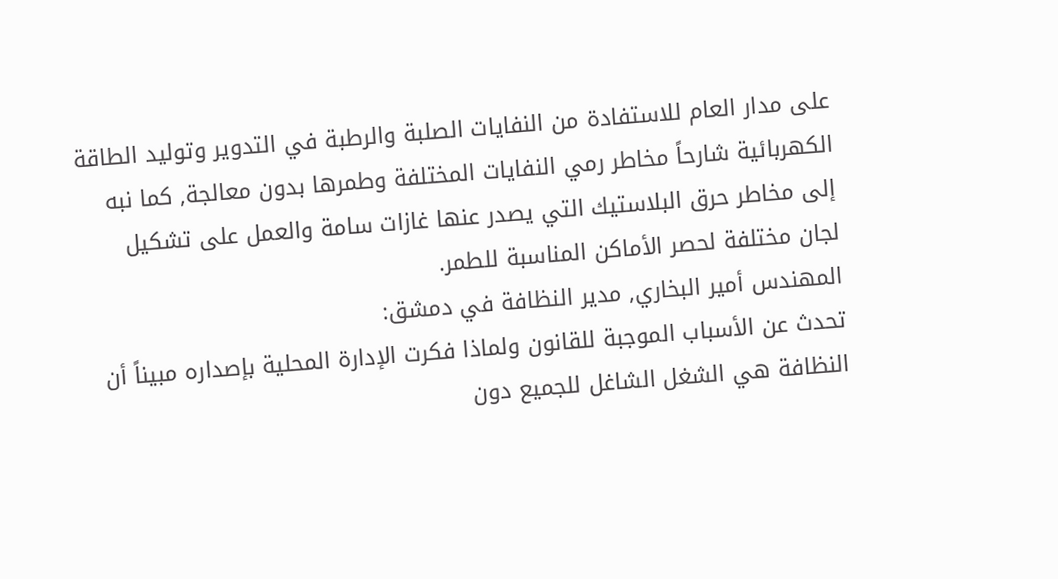على مدار العام للاستفادة من النفايات الصلبة والرطبة في التدوير وتوليد الطاقة الكهربائية شارحاً مخاطر رمي النفايات المختلفة وطمرها بدون معالجة, كما نبه إلى مخاطر حرق البلاستيك التي يصدر عنها غازات سامة والعمل على تشكيل لجان مختلفة لحصر الأماكن المناسبة للطمر.
المهندس أمير البخاري, مدير النظافة في دمشق:
تحدث عن الأسباب الموجبة للقانون ولماذا فكرت الإدارة المحلية بإصداره مبيناً أن النظافة هي الشغل الشاغل للجميع دون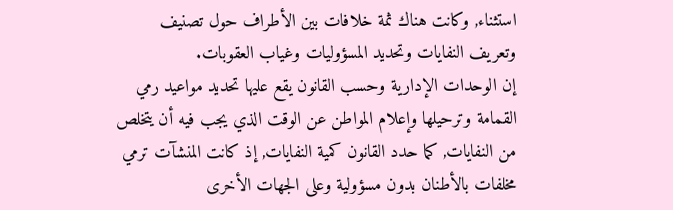استثناء, وكانت هناك ثمة خلافات بين الأطراف حول تصنيف وتعريف النفايات وتحديد المسؤوليات وغياب العقوبات.
إن الوحدات الإدارية وحسب القانون يقع عليها تحديد مواعيد رمي القمامة وترحيلها وإعلام المواطن عن الوقت الذي يجب فيه أن يتخلص من النفايات, كما حدد القانون كمية النفايات, إذ كانت المنشآت ترمي مخلفات بالأطنان بدون مسؤولية وعلى الجهات الأخرى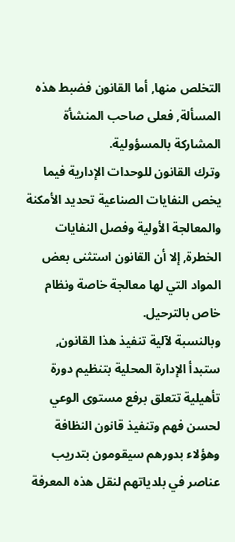التخلص منها, أما القانون فضبط هذه المسألة, فعلى صاحب المنشأة المشاركة بالمسؤولية.
وترك القانون للوحدات الإدارية فيما يخص النفايات الصناعية تحديد الأمكنة والمعالجة الأولية وفصل النفايات الخطرة, إلا أن القانون استثنى بعض المواد التي لها معالجة خاصة ونظام خاص بالترحيل.
وبالنسبة لآلية تنفيذ هذا القانون, ستبدأ الإدارة المحلية بتنظيم دورة تأهيلية تتعلق برفع مستوى الوعي لحسن فهم وتنفيذ قانون النظافة وهؤلاء بدورهم سيقومون بتدريب عناصر في بلدياتهم لنقل هذه المعرفة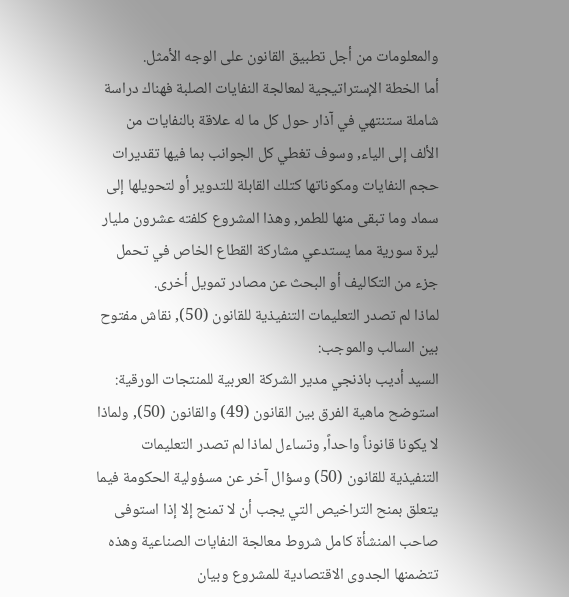والمعلومات من أجل تطبيق القانون على الوجه الأمثل.
أما الخطة الإستراتيجية لمعالجة النفايات الصلبة فهناك دراسة شاملة ستنتهي في آذار حول كل ما له علاقة بالنفايات من الألف إلى الياء, وسوف تغطي كل الجوانب بما فيها تقديرات حجم النفايات ومكوناتها كتلك القابلة للتدوير أو لتحويلها إلى سماد وما تبقى منها للطمر, وهذا المشروع كلفته عشرون مليار ليرة سورية مما يستدعي مشاركة القطاع الخاص في تحمل جزء من التكاليف أو البحث عن مصادر تمويل أخرى.
لماذا لم تصدر التعليمات التنفيذية للقانون (50), نقاش مفتوح بين السالب والموجب:
السيد أديب باذنجي مدير الشركة العربية للمنتجات الورقية:
استوضح ماهية الفرق بين القانون (49) والقانون (50), ولماذا لا يكونا قانوناً واحداً, وتساءل لماذا لم تصدر التعليمات التنفيذية للقانون (50) وسؤال آخر عن مسؤولية الحكومة فيما يتعلق بمنح التراخيص التي يجب أن لا تمنح إلا إذا استوفى صاحب المنشأة كامل شروط معالجة النفايات الصناعية وهذه تتضمنها الجدوى الاقتصادية للمشروع وبيان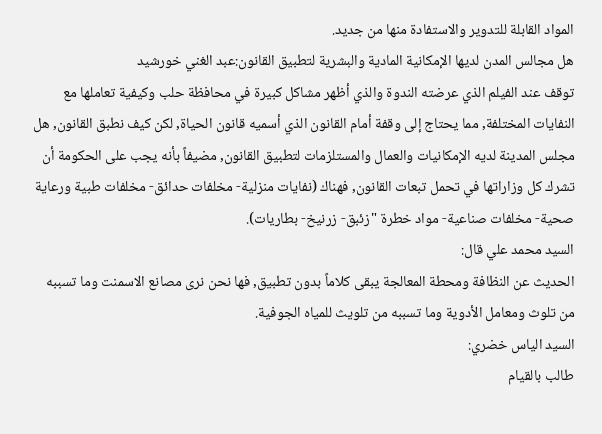المواد القابلة للتدوير والاستفادة منها من جديد.
هل مجالس المدن لديها الإمكانية المادية والبشرية لتطبيق القانون:عبد الغني خورشيد
توقف عند الفيلم الذي عرضته الندوة والذي أظهر مشاكل كبيرة في محافظة حلب وكيفية تعاملها مع النفايات المختلفة, مما يحتاج إلى وقفة أمام القانون الذي أسميه قانون الحياة, لكن كيف نطبق القانون, هل مجلس المدينة لديه الإمكانيات والعمال والمستلزمات لتطبيق القانون, مضيفاً بأنه يجب على الحكومة أن تشرك كل وزاراتها في تحمل تبعات القانون, فهناك (نفايات منزلية- مخلفات حدائق- مخلفات طبية ورعاية صحية- مخلفات صناعية- مواد خطرة "زئبق- زرنيخ- بطاريات).
السيد محمد علي قال:
الحديث عن النظافة ومحطة المعالجة يبقى كلاماً بدون تطبيق, فها نحن نرى مصانع الاسمنت وما تسببه من تلوث ومعامل الأدوية وما تسببه من تلويث للمياه الجوفية.
السيد الياس خضري:
طالب بالقيام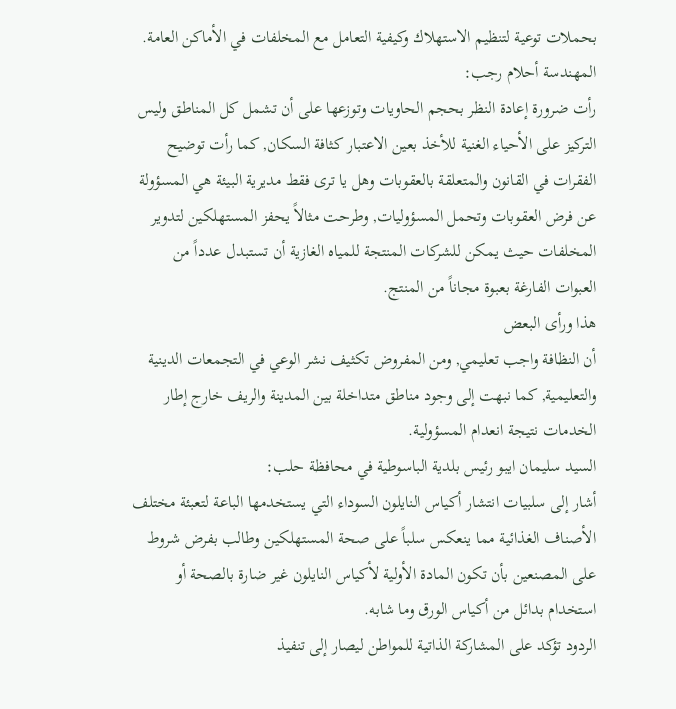بحملات توعية لتنظيم الاستهلاك وكيفية التعامل مع المخلفات في الأماكن العامة.
المهندسة أحلام رجب:
رأت ضرورة إعادة النظر بحجم الحاويات وتوزعها على أن تشمل كل المناطق وليس التركيز على الأحياء الغنية للأخذ بعين الاعتبار كثافة السكان, كما رأت توضيح الفقرات في القانون والمتعلقة بالعقوبات وهل يا ترى فقط مديرية البيئة هي المسؤولة عن فرض العقوبات وتحمل المسؤوليات, وطرحت مثالاً يحفز المستهلكين لتدوير المخلفات حيث يمكن للشركات المنتجة للمياه الغازية أن تستبدل عدداً من العبوات الفارغة بعبوة مجاناً من المنتج.
هذا ورأى البعض
أن النظافة واجب تعليمي, ومن المفروض تكثيف نشر الوعي في التجمعات الدينية والتعليمية, كما نبهت إلى وجود مناطق متداخلة بين المدينة والريف خارج إطار الخدمات نتيجة انعدام المسؤولية.
السيد سليمان ايبو رئيس بلدية الباسوطية في محافظة حلب:
أشار إلى سلبيات انتشار أكياس النايلون السوداء التي يستخدمها الباعة لتعبئة مختلف الأصناف الغذائية مما ينعكس سلباً على صحة المستهلكين وطالب بفرض شروط على المصنعين بأن تكون المادة الأولية لأكياس النايلون غير ضارة بالصحة أو استخدام بدائل من أكياس الورق وما شابه.
الردود تؤكد على المشاركة الذاتية للمواطن ليصار إلى تنفيذ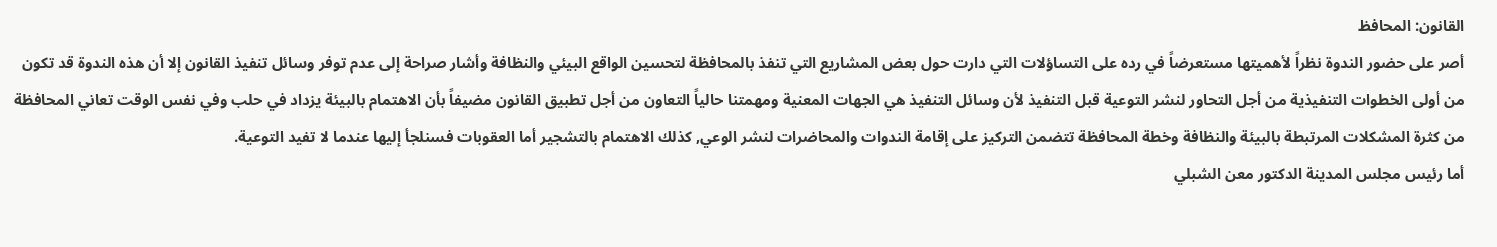القانون: المحافظ
أصر على حضور الندوة نظراً لأهميتها مستعرضاً في رده على التساؤلات التي دارت حول بعض المشاريع التي تنفذ بالمحافظة لتحسين الواقع البيئي والنظافة وأشار صراحة إلى عدم توفر وسائل تنفيذ القانون إلا أن هذه الندوة قد تكون من أولى الخطوات التنفيذية من أجل التحاور لنشر التوعية قبل التنفيذ لأن وسائل التنفيذ هي الجهات المعنية ومهمتنا حالياً التعاون من أجل تطبيق القانون مضيفاً بأن الاهتمام بالبيئة يزداد في حلب وفي نفس الوقت تعاني المحافظة من كثرة المشكلات المرتبطة بالبيئة والنظافة وخطة المحافظة تتضمن التركيز على إقامة الندوات والمحاضرات لنشر الوعي, كذلك الاهتمام بالتشجير أما العقوبات فسنلجأ إليها عندما لا تفيد التوعية.
أما رئيس مجلس المدينة الدكتور معن الشبلي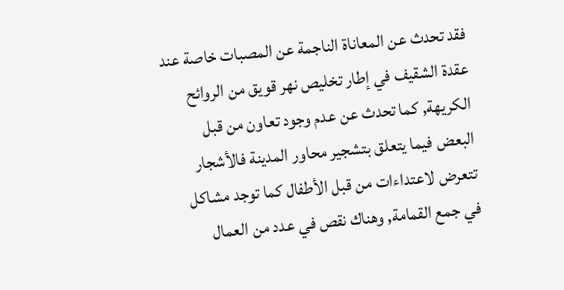فقد تحدث عن المعاناة الناجمة عن المصبات خاصة عند عقدة الشقيف في إطار تخليص نهر قويق من الروائح الكريهة, كما تحدث عن عدم وجود تعاون من قبل البعض فيما يتعلق بتشجير محاور المدينة فالأشجار تتعرض لاعتداءات من قبل الأطفال كما توجد مشاكل في جمع القمامة, وهناك نقص في عدد من العمال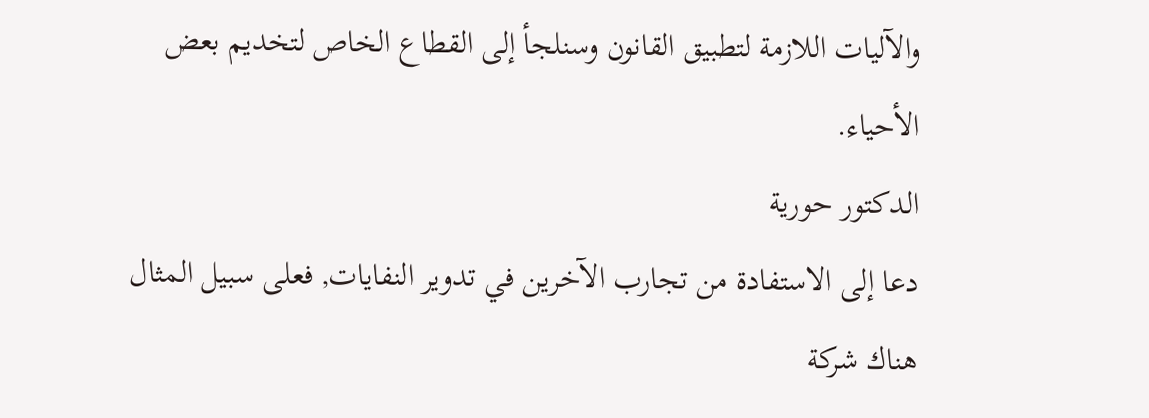والآليات اللازمة لتطبيق القانون وسنلجأ إلى القطاع الخاص لتخديم بعض الأحياء.
الدكتور حورية
دعا إلى الاستفادة من تجارب الآخرين في تدوير النفايات, فعلى سبيل المثال هناك شركة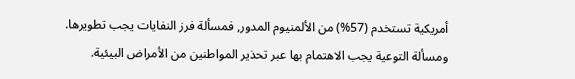أمريكية تستخدم (57%) من الألمنيوم المدور, فمسألة فرز النفايات يجب تطويرها.
ومسألة التوعية يجب الاهتمام بها عبر تحذير المواطنين من الأمراض البيئية.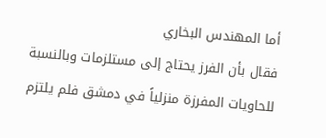أما المهندس البخاري
فقال بأن الفرز يحتاج إلى مستلزمات وبالنسبة للحاويات المفرزة منزلياً في دمشق فلم يلتزم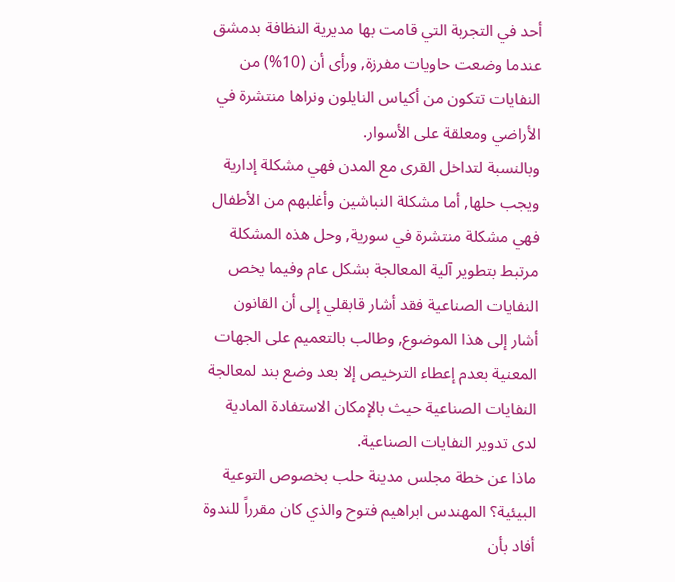أحد في التجربة التي قامت بها مديرية النظافة بدمشق عندما وضعت حاويات مفرزة, ورأى أن (10%) من النفايات تتكون من أكياس النايلون ونراها منتشرة في الأراضي ومعلقة على الأسوار.
وبالنسبة لتداخل القرى مع المدن فهي مشكلة إدارية ويجب حلها, أما مشكلة النباشين وأغلبهم من الأطفال فهي مشكلة منتشرة في سورية, وحل هذه المشكلة مرتبط بتطوير آلية المعالجة بشكل عام وفيما يخص النفايات الصناعية فقد أشار قابقلي إلى أن القانون أشار إلى هذا الموضوع, وطالب بالتعميم على الجهات المعنية بعدم إعطاء الترخيص إلا بعد وضع بند لمعالجة النفايات الصناعية حيث بالإمكان الاستفادة المادية لدى تدوير النفايات الصناعية.
ماذا عن خطة مجلس مدينة حلب بخصوص التوعية البيئية؟ المهندس ابراهيم فتوح والذي كان مقرراً للندوة
أفاد بأن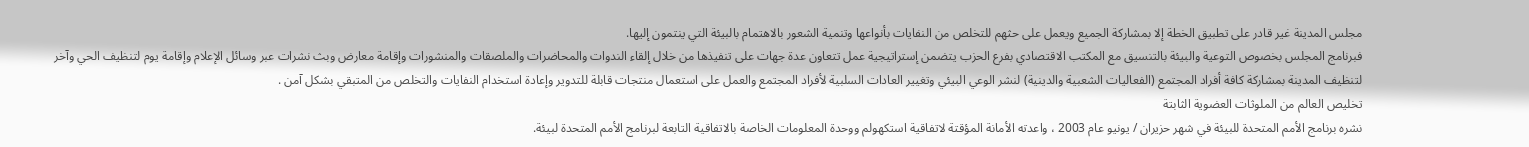مجلس المدينة غير قادر على تطبيق الخطة إلا بمشاركة الجميع ويعمل على حثهم للتخلص من النفايات بأنواعها وتنمية الشعور بالاهتمام بالبيئة التي ينتمون إليها.
فبرنامج المجلس بخصوص التوعية والبيئة بالتنسيق مع المكتب الاقتصادي بفرع الحزب يتضمن إستراتيجية عمل تتعاون عدة جهات على تنفيذها من خلال إلقاء الندوات والمحاضرات والملصقات والمنشورات وإقامة معارض وبث نشرات عبر وسائل الإعلام وإقامة يوم لتنظيف الحي وآخر لتنظيف المدينة بمشاركة كافة أفراد المجتمع (الفعاليات الشعبية والدينية) لنشر الوعي البيئي وتغيير العادات السلبية لأفراد المجتمع والعمل على استعمال منتجات قابلة للتدوير وإعادة استخدام النفايات والتخلص من المتبقي بشكل آمن .
تخليص العالم من الملوثات العضوية الثابتة
نشره برنامج الأمم المتحدة للبيئة في شهر حزيران / يونيو عام 2003 ، واعدته الأمانة المؤقتة لاتفاقية استكهولم ووحدة المعلومات الخاصة بالاتفاقية التابعة لبرنامج الأمم المتحدة لبيئة.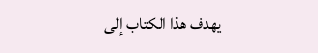يهدف هذا الكتاب إلى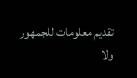تقديم معلومات للجمهور ولا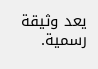يعد وثيقة رسمية.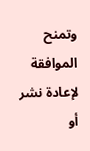وتمنح الموافقة لإعادة نشر أو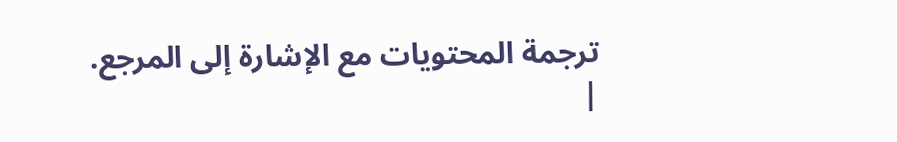ترجمة المحتويات مع الإشارة إلى المرجع.
|